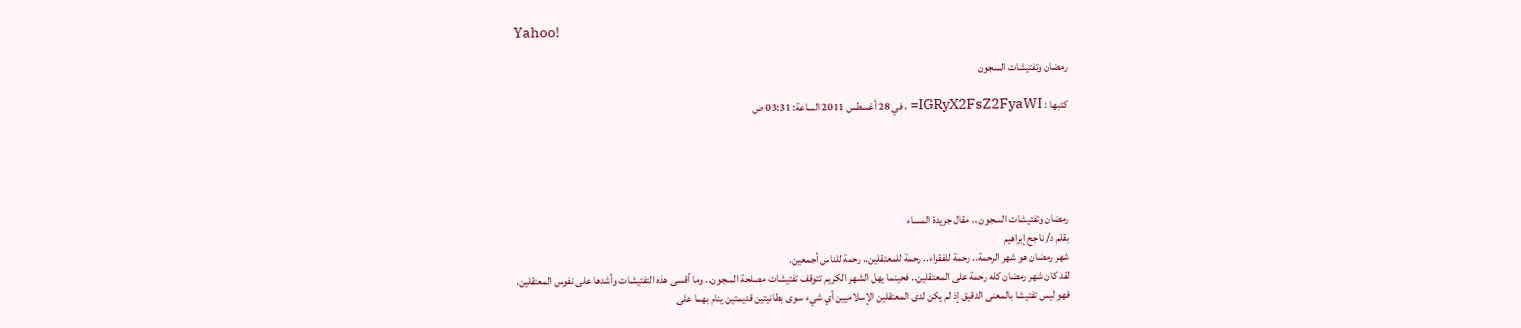Yahoo!

رمضان وتفتيشات السجون

كتبها : IGRyX2FsZ2FyaWI= ، في 28 أغسطس 2011 الساعة: 03:31 ص





رمضان وتفتيشات السجون .. مقال جريدة المساء
بقلم د/ ناجح إبراهيم
شهر رمضان هو شهر الرحمة.. رحمة للفقراء.. رحمة للمعتقلين.. رحمة للناس أجمعين.
لقد كان شهر رمضان كله رحمة على المعتقلين.. فحينما يهل الشهر الكريم تتوقف تفتيشات مصلحة السجون.. وما أقسى هذه التفتيشات وأشدها على نفوس المعتقلين.
فهو ليس تفتيشا بالمعنى الدقيق إذ لم يكن لدى المعتقلين الإسلاميين أي شيء سوى بطانيتين قديمتين ينام بهما على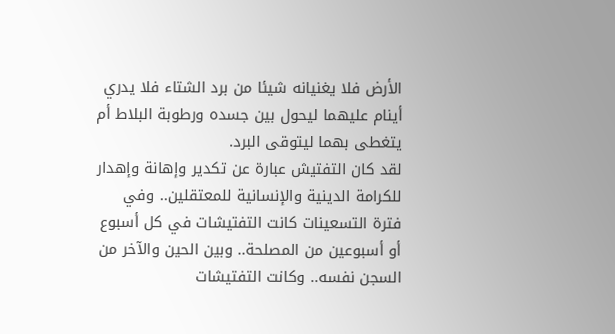الأرض فلا يغنيانه شيئا من برد الشتاء فلا يدري أينام عليهما ليحول بين جسده ورطوبة البلاط أم يتغطى بهما ليتوقى البرد.
لقد كان التفتيش عبارة عن تكدير وإهانة وإهدار للكرامة الدينية والإنسانية للمعتقلين.. وفي فترة التسعينات كانت التفتيشات في كل أسبوع أو أسبوعين من المصلحة.. وبين الحين والآخر من السجن نفسه.. وكانت التفتيشات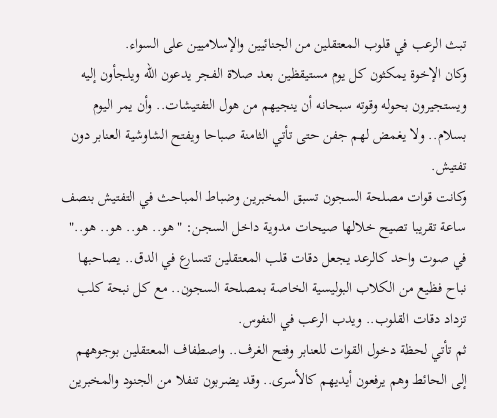تبث الرعب في قلوب المعتقلين من الجنائيين والإسلاميين على السواء.
وكان الإخوة يمكثون كل يوم مستيقظين بعد صلاة الفجر يدعون الله ويلجأون إليه ويستجيرون بحوله وقوته سبحانه أن ينجيهم من هول التفتيشات.. وأن يمر اليوم بسلام.. ولا يغمض لهم جفن حتى تأتي الثامنة صباحا ويفتح الشاوشية العنابر دون تفتيش.
وكانت قوات مصلحة السجون تسبق المخبرين وضباط المباحث في التفتيش بنصف ساعة تقريبا تصيح خلالها صيحات مدوية داخل السجن: "هو.. هو.. هو.. هو.." في صوت واحد كالرعد يجعل دقات قلب المعتقلين تتسارع في الدق.. يصاحبها نباح فظيع من الكلاب البوليسية الخاصة بمصلحة السجون.. مع كل نبحة كلب تزداد دقات القلوب.. ويدب الرعب في النفوس.
ثم تأتي لحظة دخول القوات للعنابر وفتح الغرف.. واصطفاف المعتقلين بوجوههم إلى الحائط وهم يرفعون أيديهم كالأسرى.. وقد يضربون تنفلا من الجنود والمخبرين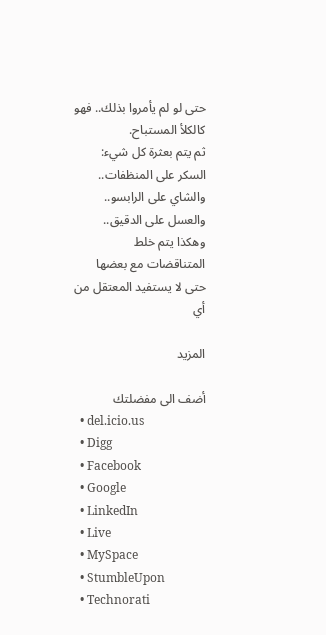حتى لو لم يأمروا بذلك.. فهو كالكلأ المستباح.
ثم يتم بعثرة كل شيء: السكر على المنظفات.. والشاي على الرابسو.. والعسل على الدقيق.. وهكذا يتم خلط المتناقضات مع بعضها حتى لا يستفيد المعتقل من أي

المزيد

أضف الى مفضلتك
  • del.icio.us
  • Digg
  • Facebook
  • Google
  • LinkedIn
  • Live
  • MySpace
  • StumbleUpon
  • Technorati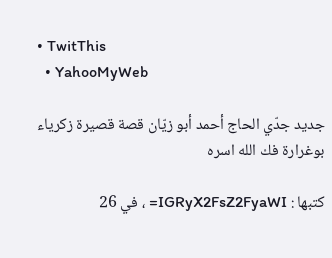• TwitThis
  • YahooMyWeb

جديد جدّي الحاج أحمد أبو زيّان قصة قصيرة زكرياء بوغرارة فك الله اسره

كتبها : IGRyX2FsZ2FyaWI= ، في 26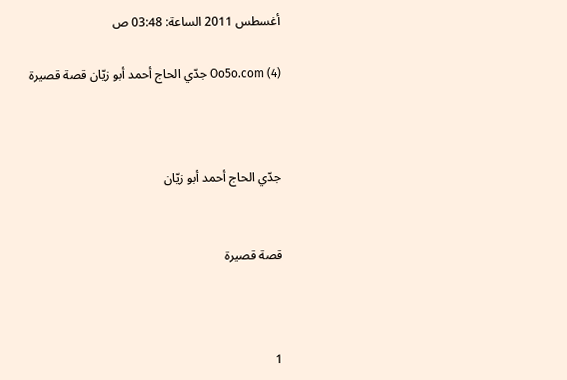أغسطس 2011 الساعة: 03:48 ص

Oo5o.com (4) جدّي الحاج أحمد أبو زيّان قصة قصيرة



جدّي الحاج أحمد أبو زيّان


قصة قصيرة



1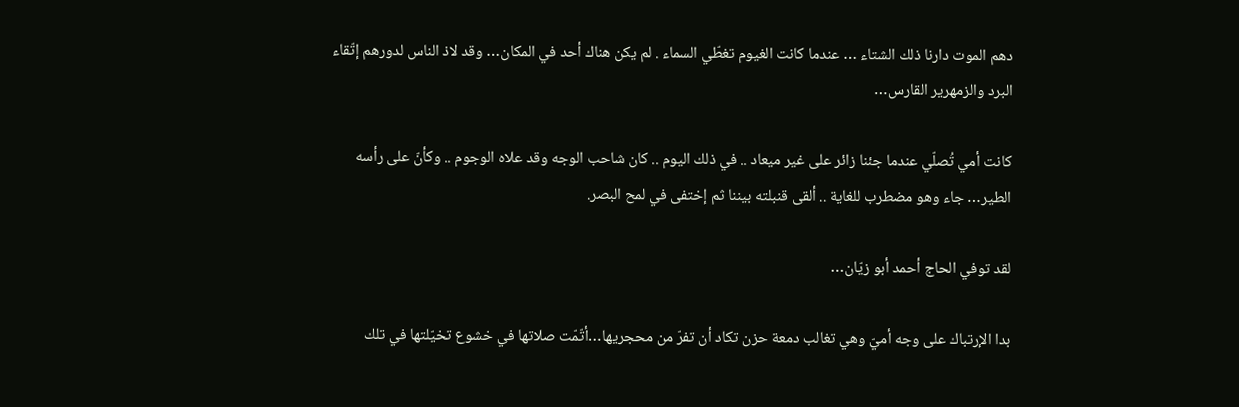دهم الموت دارنا ذلك الشتاء … عندما كانت الغيوم تغطّي السماء . لم يكن هناك أحد في المكان… وقد لاذ الناس لدورهم إتّقاء البرد والزمهرير القارس…

كانت أمي تُصلّي عندما جئنا زائر على غير ميعاد .. في ذلك اليوم .. كان شاحب الوجه وقد علاه الوجوم .. وكأنّ على رأسه الطير… جاء وهو مضطرب للغاية .. ألقى قنبلته بيننا ثم إختفى في لمح البصر.

لقد توفي الحاج أحمد أبو زيّان…

بدا الإرتباك على وجه أميّ وهي تغالب دمعة حزن تكاد أن تفرّ من محجريها…أتّمّت صلاتها في خشوع تخيّلتها في تلك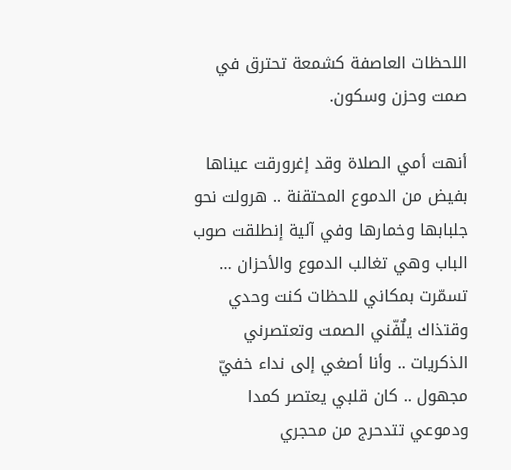اللحظات العاصفة كشمعة تحترق في صمت وحزن وسكون.

أنهت أمي الصلاة وقد إغرورقت عيناها بفيض من الدموع المحتقنة .. هرولت نحو جلبابها وخمارها وفي آلية إنطلقت صوب الباب وهي تغالب الدموع والأحزان … تسمّرت بمكاني للحظات كنت وحدي وقتذاك يلٌفّني الصمت وتعتصرني الذكريات .. وأنا أصغي إلى نداء خفيّ مجهول .. كان قلبي يعتصر كمدا ودموعي تتدحرج من محجري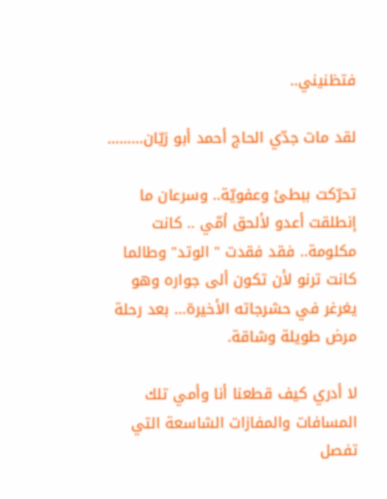فتظنيني..

لقد مات جدّي الحاج أحمد أبو زيّان………

تحرّكت ببطئ وعفويّة.. وسرعان ما إنطلقت أعدو لألحق أمّي .. كانت مكلومة.. فقد فقدت " الوتد" وطالما كانت ترنو لأن تكون ألى جواره وهو يغرغر في حشرجاته الأخيرة… بعد رحلة مرض طويلة وشاقة.

لا أدري كيف قطعنا أنا وأمي تلك المسافات والمفازات الشاسعة التي تفصل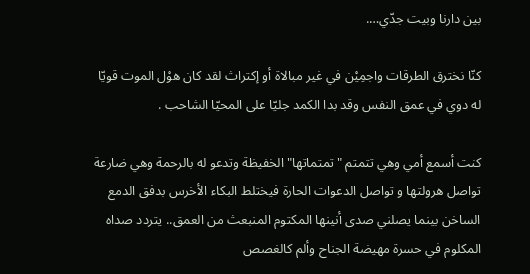بين دارنا وبيت جدّي….

كنّا نخترق الطرقات واجمِيْن في غير مبالاة أو إكتراث لقد كان هوْل الموت قويّا له دوي في عمق النفس وقد بدا الكمد جليّا على المحيّا الشاحب .

كنت أسمع أمي وهي تتمتم "تمتماتها" الخفيظة وتدعو له بالرحمة وهي ضارعة تواصل هرولتها و تواصل الدعوات الحارة فيختلط البكاء الأخرس بدفق الدمع الساخن بينما يصلني صدى أنينها المكتوم المنبعث من العمق.. يتردد صداه المكلوم في حسرة مهيضة الجناح وألم كالغصص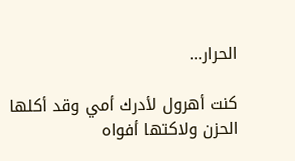الحرار…

كنت أهرول لأدرك أمي وقد أكلها الحزن ولاكتها أفواه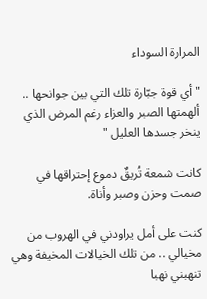المرارة السوداء

" أي قوة جبّارة تلك التي بين جوانحها .. ألهمتها الصبر والعزاء رغم المرض الذي ينخر جسدها العليل "

كانت شمعة تُريقٌ دموع إحتراقها في صمت وحزن وصبر وأناة.

كنت على أمل يراودني في الهروب من مخيالي .. من تلك الخيالات المخيفة وهي تنهبني نهبا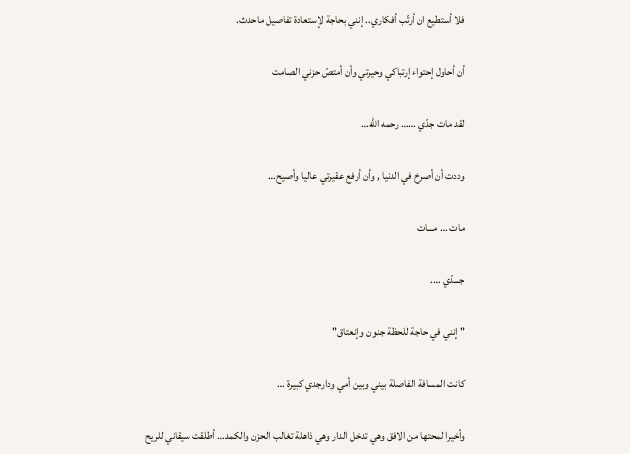فلا أستطيع ان أرتّب أفكاري.. إنني بحاجة لإستعادة تفاصيل ماحدث.

أن أحاول إحتواء إرتباكي وحيرتي وأن أمتصّ حزني الصامت

لقد مات جدّي …… رحمه الله…

وددت أن أصرخ في الدنيا , وأن أرفع عقيرتي عاليا وأصيح…

مات … مـــات

جـــدّي ….

" إنني في حاجة للحظة جنون وإنعتاق"

كانت المسافة الفاصلة بيني وبين أمي ودارجدي كبيرة …

وأخيرا لمحتها من الافق وهي تدخل الدار وهي ذاهلة تغالب الحزن والكمد… أطلقت سيقاني للريح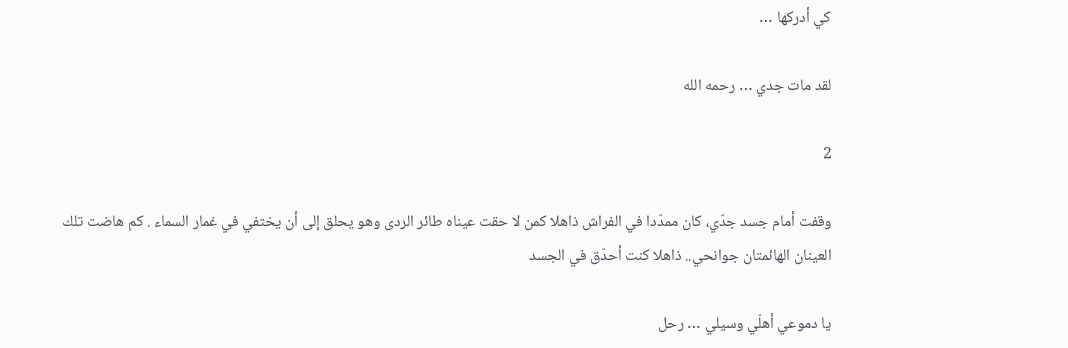كي أدركها …

لقد مات جدي … رحمه الله

2

وقفت أمام جسد جدّي، كان ممدّدا في الفراش ذاهلا كمن لا حقت عيناه طائر الردى وهو يحلق إلى أن يختفي في غمار السماء . كم هاضت تلك العينان الهائمتان جوانحي.. ذاهلا كنت أحدّق في الجسد

يا دموعي أهلّي وسيلي … رحل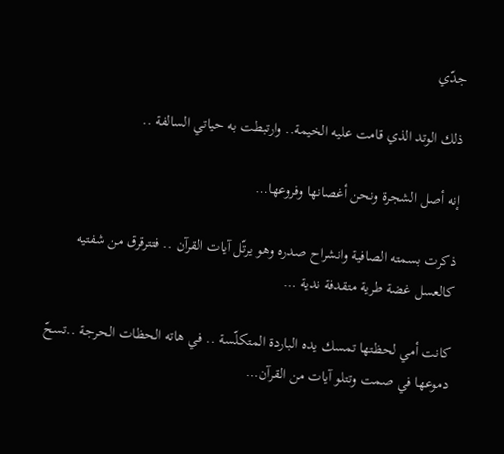جدّي

ذلك الوتد الذي قامت عليه الخيمة.. وارتبطت به حياتي السالفة ..

إنه أصل الشجرة ونحن أغصانها وفروعها…

ذكرت بسمته الصافية وانشراح صدره وهو يرتّل آيات القرآن .. فتترقرق من شفتيه كالعسل غضة طرية متقدفة ندية …

كانت أمي لحظتها تمسك يده الباردة المتكلّسة .. في هاته الحظات الحرجة ..تسحّ دموعها في صمت وتتلو آيات من القرآن…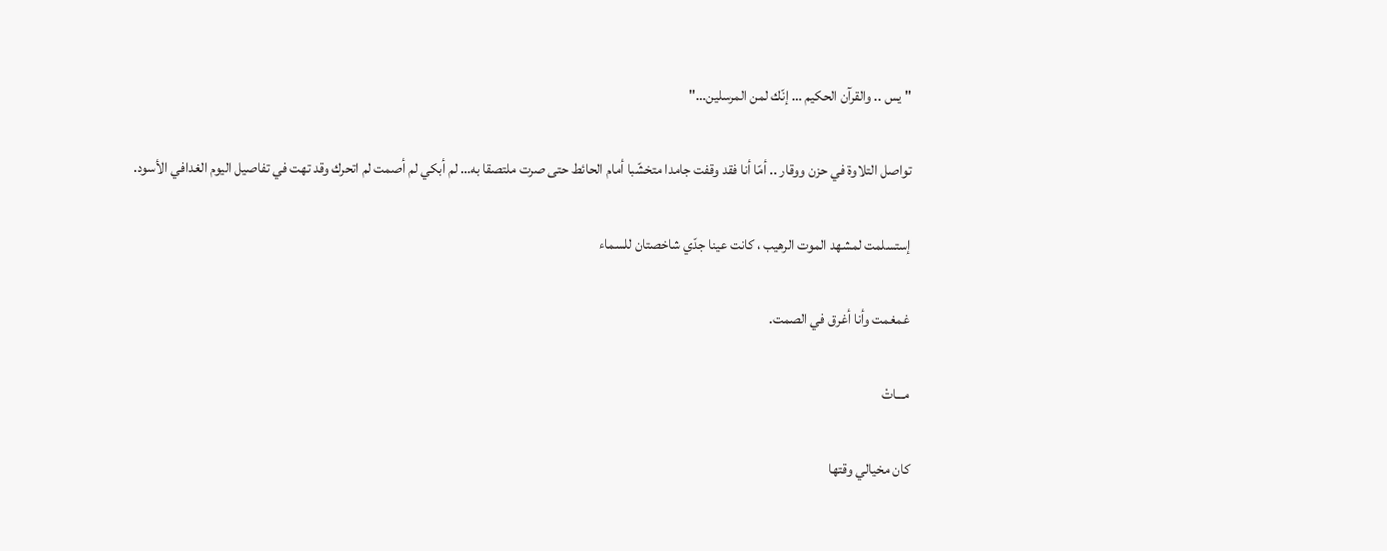" يس .. والقرآن الحكيم … إنّك لمن المرسلين…"

تواصل التلاوة في حزن ووقار .. أمّا أنا فقد وقفت جامدا متخشّبا أمام الحائط حتى صرت ملتصقا به… لم أبكي لم أصمت لم اتحرك وقد تهت في تفاصيل اليوم الغدافي الأسود.

إستسلمت لمشهد الموت الرهيب ، كانت عينا جدّي شاخصتان للسماء

غمغمت وأنا أغرق في الصمت.

مـــاتْ

كان مخيالي وقتها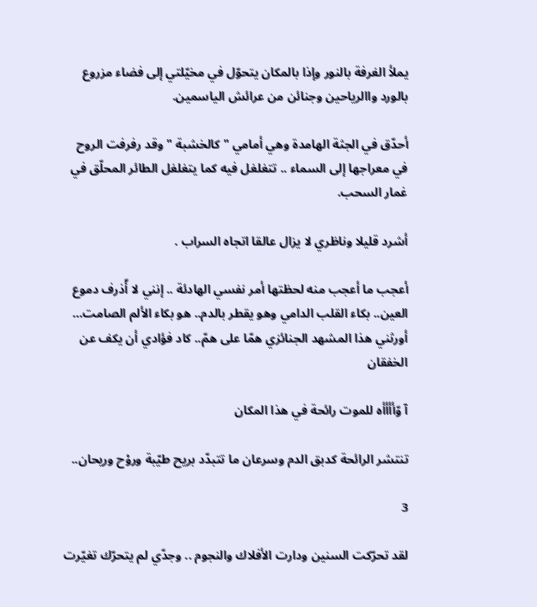يملأ الغرفة بالنور وإذا بالمكان يتحوّل في مخيّلتي إلى فضاء مزروع بالورد واالرياحين وجنائن من عرائش الياسمين.

أحدّق في الجثة الهامدة وهي أمامي " كالخشبة " وقد رفرفت الروح في معراجها إلى السماء .. تتغلغل فيه كما يتغلغل الطائر المحلّق في غمار السحب.

أشرد قليلا وناظري لا يزال عالقا اتجاه السراب .

أعجب ما أعجب منه لحظتها أمر نفسي الهادئة .. إنني لا أّذرف دموع العين.. بكاء القلب الدامي وهو يقطر بالدم.. هو بكاء الألم الصامت… أورثني هذا المشهد الجنائزي همّا على همّ.. كاد فؤادي أن يكف عن الخفقان

آ وّأأأأه للموت رائحة في هذا المكان

تنتشر الرائحة كدبق الدم وسرعان ما تتبدّد بريح طيّبة وروْح وريحان..

3

لقد تحرّكت السنين ودارت الأفلاك والنجوم .. وجدّي لم يتحرّك تغيّرت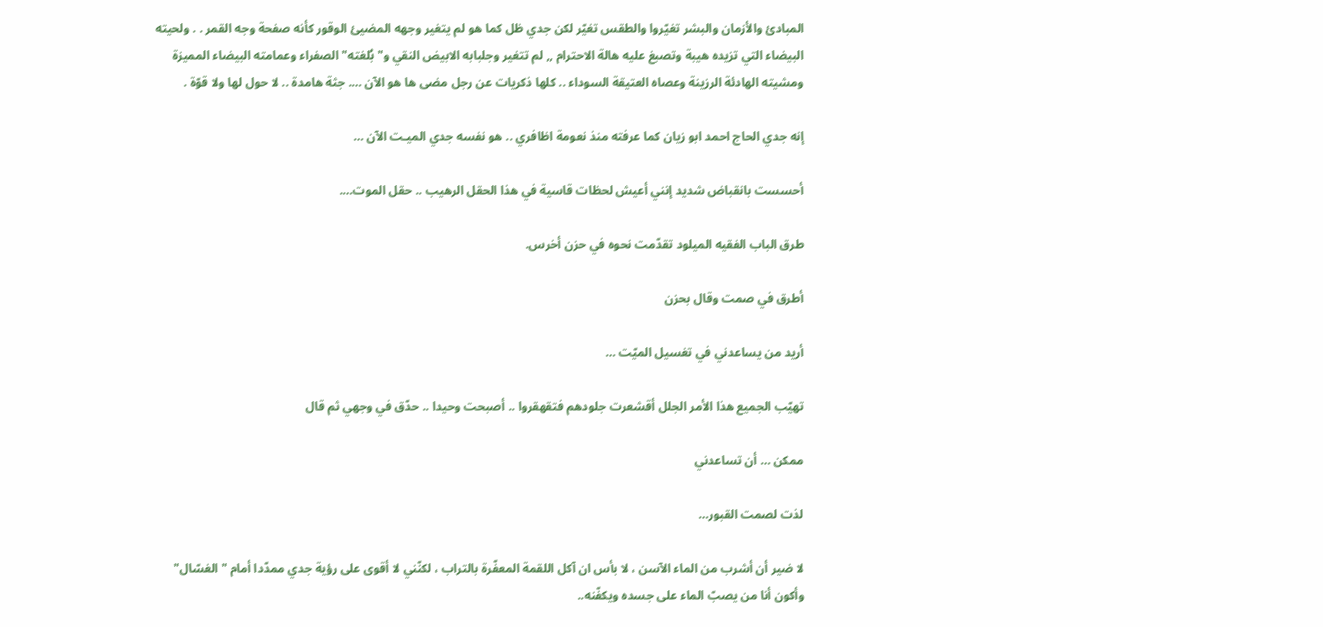المبادئ والأزمان والبشر تغيّروا والطقس تغيّر لكن جدي ظل كما هو لم يتغير وجهه المضيئ الوقور كأنه صفحة وجه القمر . . ولحيته البيضاء التي تزيده هيبة وتصبغ عليه هالة الاحترام ,, لم تتغير وجلبابه الابيض النقي و" بُلغته" الصفراء وعمامته البيضاء المميزة ومشيته الهادئة الرزينة وعصاه العتيقة السوداء .. كلها ذكريات عن رجل مضى ها هو الآن …. جثة هامدة .. لا حول لها ولا قوّة .

إنه جدي الحاج احمد ابو زيان كما عرفته منذ نعومة اظافري .. هو نفسه جدي الميـت الآن …

أحسست بانقباض شديد إنني أعيش لحظات قاسية في هذا الحقل الرهيب .. حقل الموت….

طرق الباب الفقيه الميلود تقدّمت نحوه في حزن أخرس.

أطرق في صمت وقال بحزن

أريد من يساعدني في تغسيل الميّت …

تهيّب الجميع هذا الأمر الجلل أقشعرت جلودهم فتقهقروا .. أصبحت وحيدا .. حدّق في وجهي ثم قال

ممكن … أن تساعدني

لذت لصمت القبور…

لا ضير أن أشرب من الماء الآسن ، لا بأس ان آكل اللقمة المعفّرة بالتراب ، لكنّني لا أقوى على رؤية جدي ممدّدا أمام " الغسّال" وأكون أنا من يصبّ الماء على جسده ويكفّنه..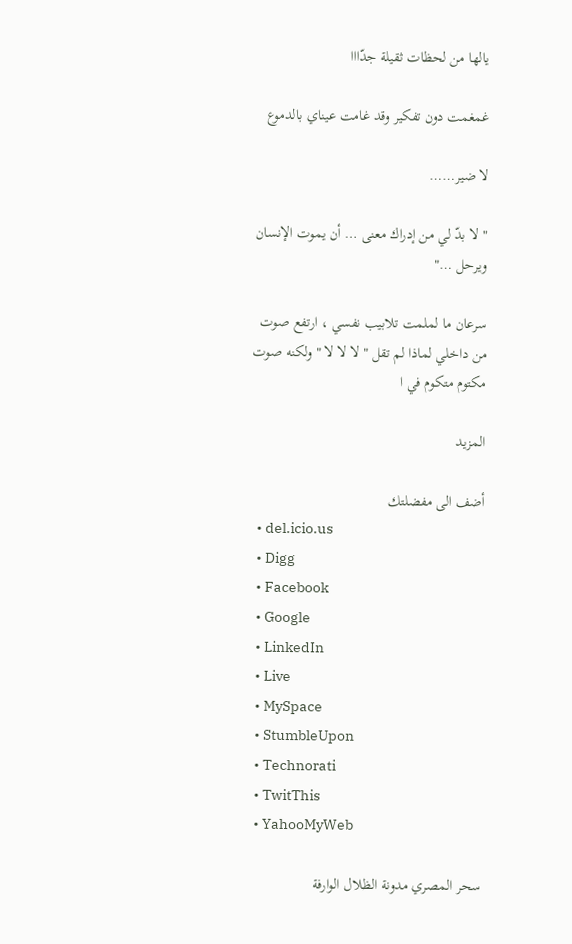يالها من لحظات ثقيلة جدّااا

غمغمت دون تفكير وقد غامت عيناي بالدموع

لا ضير……

" لا بدّ لي من إدراك معنى … أن يموت الإنسان ويرحل …"

سرعان ما لملمت تلابيب نفسي ، ارتفع صوت من داخلي لماذا لم تقل " لا لا لا " ولكنه صوت مكتوم متكوم في ا

المزيد

أضف الى مفضلتك
  • del.icio.us
  • Digg
  • Facebook
  • Google
  • LinkedIn
  • Live
  • MySpace
  • StumbleUpon
  • Technorati
  • TwitThis
  • YahooMyWeb

سحر المصري مدونة الظلال الوارفة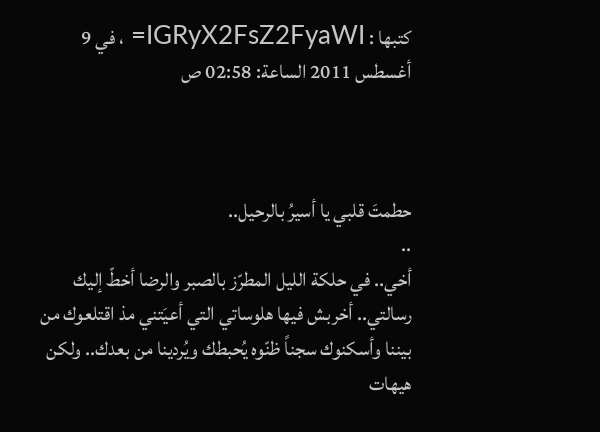كتبها : IGRyX2FsZ2FyaWI= ، في 9 أغسطس 2011 الساعة: 02:58 ص



حطمتَ قلبي يا أسيرُ بالرحيل..
..
أخي.. في حلكة الليل المطرّز بالصبر والرضا أخطّ إليك رسالتي.. أخربش فيها هلوساتي التي أعيَتني مذ اقتلعوك من بيننا وأسكنوك سجناً ظنّوه يُحبطك ويُردينا من بعدك.. ولكن هيهات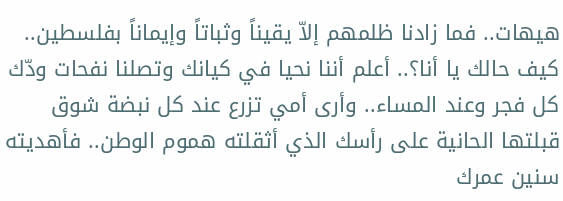هيهات.. فما زادنا ظلمهم إلاّ يقيناً وثباتاً وإيماناً بفلسطين..
كيف حالك يا أنا؟.. أعلم أننا نحيا في كيانك وتصلنا نفحات ودّك كل فجر وعند المساء.. وأرى أمي تزرع عند كل نبضة شوق قبلتها الحانية على رأسك الذي أثقلته هموم الوطن.. فأهديته سنين عمرك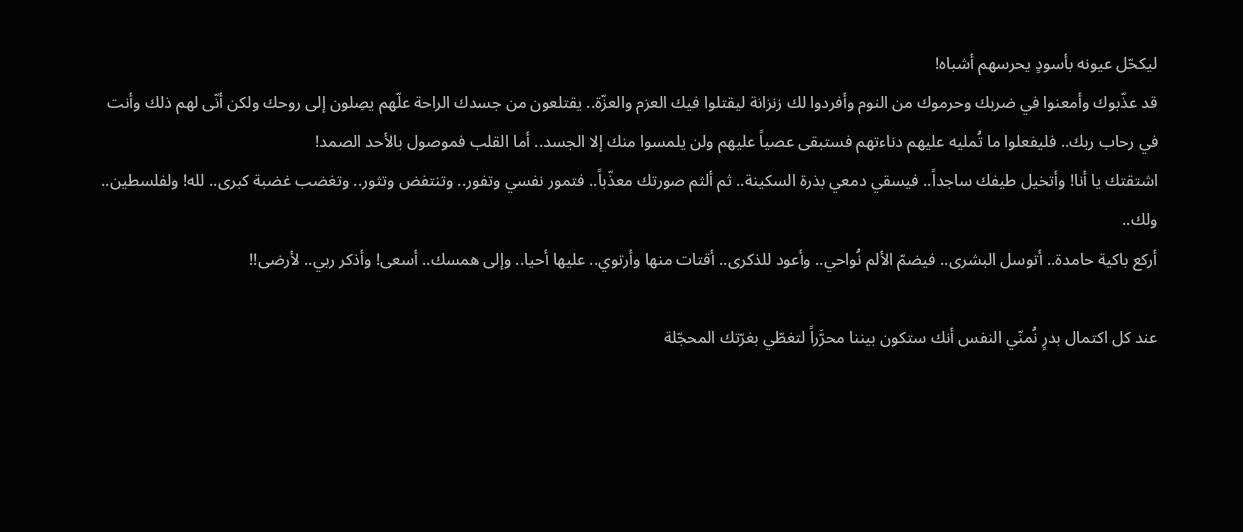ليكحّل عيونه بأسودٍ يحرسهم أشباه!
قد عذّبوك وأمعنوا في ضربك وحرموك من النوم وأفردوا لك زنزانة ليقتلوا فيك العزم والعزّة.. يقتلعون من جسدك الراحة علّهم يصِلون إلى روحك ولكن أنّى لهم ذلك وأنت في رحاب ربك.. فليفعلوا ما تُمليه عليهم دناءتهم فستبقى عصياً عليهم ولن يلمسوا منك إلا الجسد.. أما القلب فموصول بالأحد الصمد!
اشتقتك يا أنا! وأتخيل طيفك ساجداً.. فيسقي دمعي بذرة السكينة.. ثم ألثم صورتك معذّباً.. فتمور نفسي وتفور.. وتنتفض وتثور.. وتغضب غضبة كبرى.. لله! ولفلسطين.. ولك..
أركع باكية حامدة.. أتوسل البشرى.. فيضمّ الألم نُواحي.. وأعود للذكرى.. أقتات منها وأرتوي.. عليها أحيا.. وإلى همسك.. أسعى! وأذكر ربي.. لأرضى!!

عند كل اكتمال بدرٍ نُمنّي النفس أنك ستكون بيننا محرَّراً لتغطّي بغرّتك المحجّلة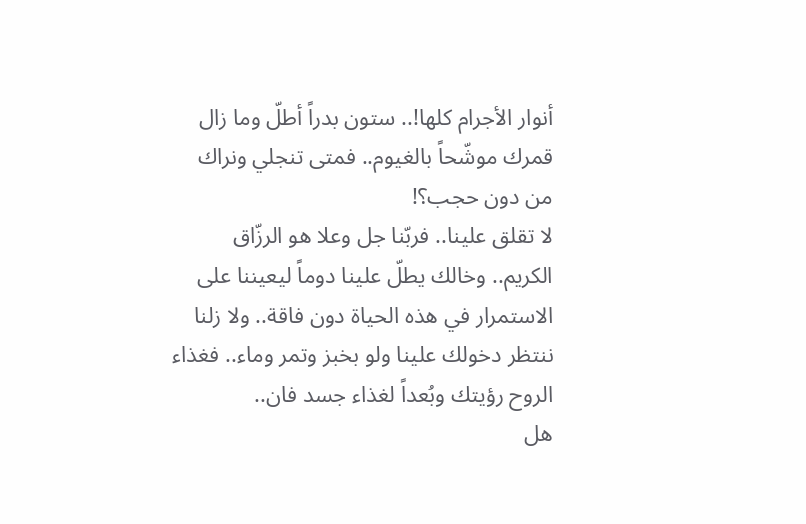أنوار الأجرام كلها!.. ستون بدراً أطلّ وما زال قمرك موشّحاً بالغيوم.. فمتى تنجلي ونراك من دون حجب؟!
لا تقلق علينا.. فربّنا جل وعلا هو الرزّاق الكريم.. وخالك يطلّ علينا دوماً ليعيننا على الاستمرار في هذه الحياة دون فاقة.. ولا زلنا ننتظر دخولك علينا ولو بخبز وتمر وماء.. فغذاء الروح رؤيتك وبُعداً لغذاء جسد فان..
هل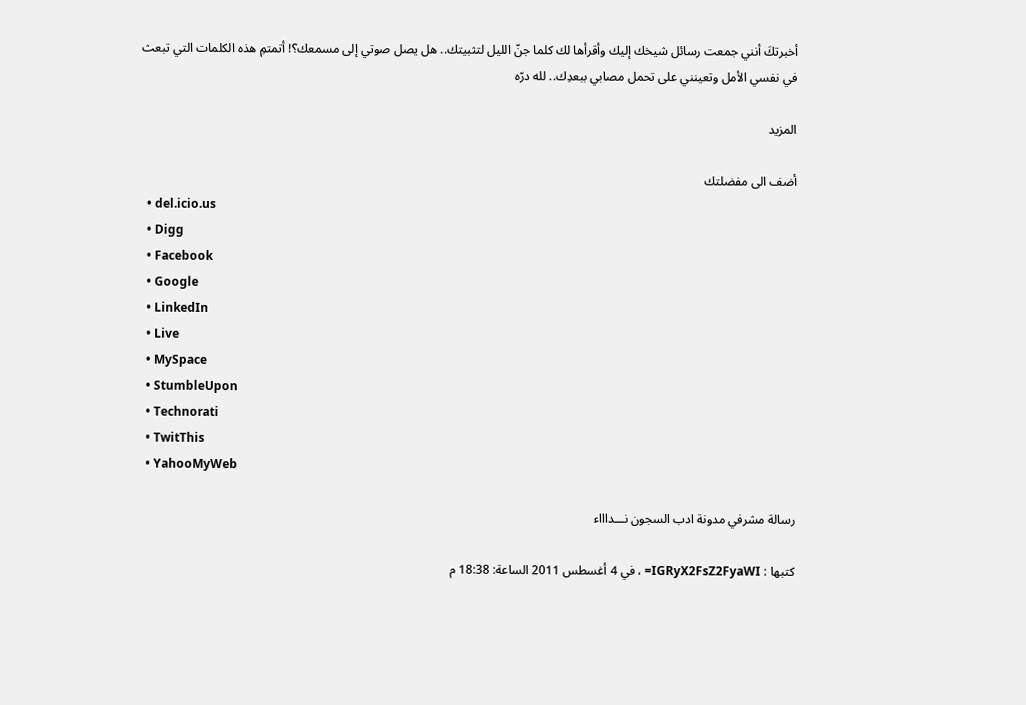أخبرتكَ أنني جمعت رسائل شيخك إليك وأقرأها لك كلما جنّ الليل لتثبيتك.. هل يصل صوتي إلى مسمعك؟! أتمتمِ هذه الكلمات التي تبعث في نفسي الأمل وتعينني على تحمل مصابي ببعدِك.. لله درّه

المزيد

أضف الى مفضلتك
  • del.icio.us
  • Digg
  • Facebook
  • Google
  • LinkedIn
  • Live
  • MySpace
  • StumbleUpon
  • Technorati
  • TwitThis
  • YahooMyWeb

رسالة مشرفي مدونة ادب السجون نـــداااء

كتبها : IGRyX2FsZ2FyaWI= ، في 4 أغسطس 2011 الساعة: 18:38 م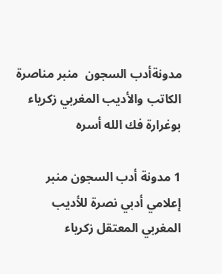مدونةأدب السجون  منبر مناصرة الكاتب والأديب المغربي زكرياء بوغرارة فك الله أسره

1 مدونة أدب السجون منبر إعلامي أدبي نصرة للأديب المغربي المعتقل زكرياء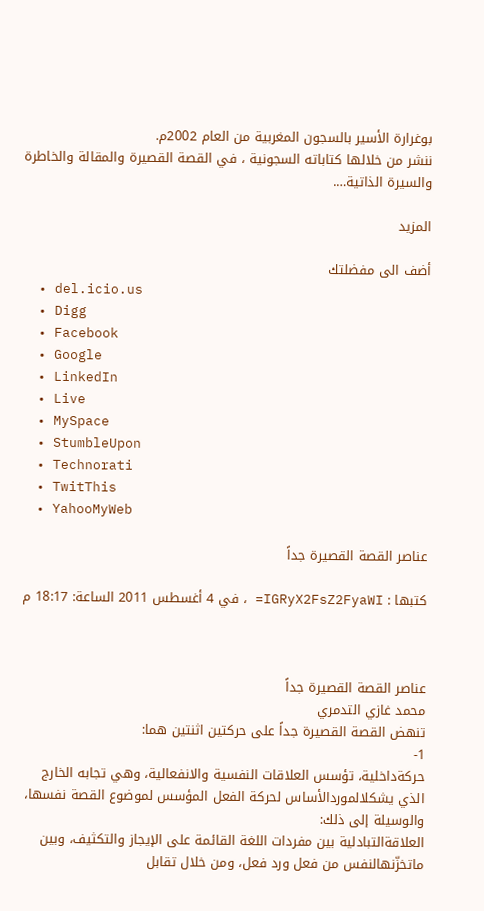بوغرارة الأسير بالسجون المغربية من العام 2002م.
ننشر من خلالها كتاباته السجونية ، في القصة القصيرة والمقالة والخاطرة والسيرة الذاتية….

المزيد

أضف الى مفضلتك
  • del.icio.us
  • Digg
  • Facebook
  • Google
  • LinkedIn
  • Live
  • MySpace
  • StumbleUpon
  • Technorati
  • TwitThis
  • YahooMyWeb

عناصر القصة القصيرة جداً

كتبها : IGRyX2FsZ2FyaWI= ، في 4 أغسطس 2011 الساعة: 18:17 م



عناصر القصة القصيرة جداً
محمد غازي التدمري
تنهض القصة القصيرة جداً على حركتين اثنتين هما:
1-
حركةداخلية، تؤسس العلاقات النفسية والانفعالية، وهي تجابه الخارج الذي يشكلالموردالأساس لحركة الفعل المؤسس لموضوع القصة نفسها، والوسيلة إلى ذلك:
العلاقةالتبادلية بين مفردات اللغة القائمة على الإيجاز والتكثيف، وبين ماتخزّنهالنفس من فعل ورد فعل، ومن خلال تقابل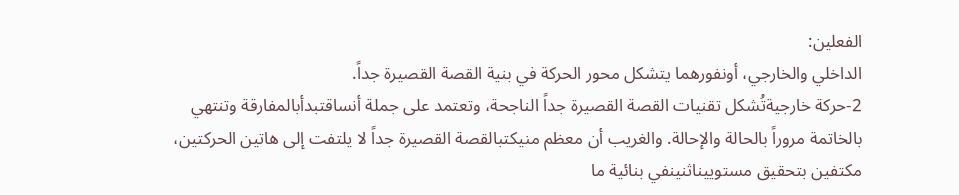الفعلين:
الداخلي والخارجي، أونفورهما يتشكل محور الحركة في بنية القصة القصيرة جداً.
2-حركة خارجيةتُشكل تقنيات القصة القصيرة جداً الناجحة، وتعتمد على جملة أنساقتبدأبالمفارقة وتنتهي بالخاتمة مروراً بالحالة والإحالة. والغريب أن معظم منيكتبالقصة القصيرة جداً لا يلتفت إلى هاتين الحركتين، مكتفين بتحقيق مستوييناثنينفي بنائية ما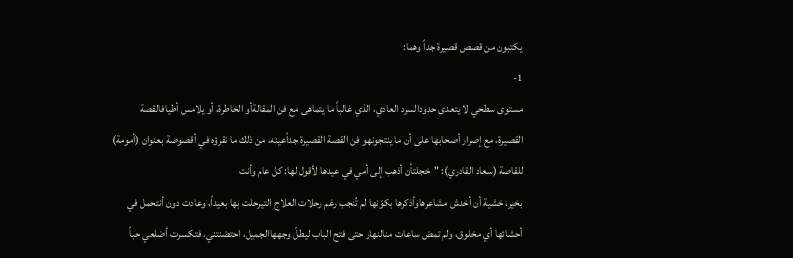يكتبون من قصص قصيرة جداً وهما:
1-
مستوى سطحي لا يتعدى حدودالسرد العادي، الذي غالباً ما يتماهى مع فن المقالةأو الخاطرة، أو يلامس أطيافالقصة القصيرة، مع إصرار أصحابها على أن ما ينتجونهو فن القصة القصيرة جداًعينه، من ذلك ما نقرؤه في أقصوصة بعنوان (أمومة) للقاصة (سعاد القادري): "خجلتأن أذهب إلى أمي في عيدها لأقول لها: كل عام وأنت
بخير، خشية أن أخدش مشاعرهاوأذكرها بكوّنها لم تُنجب رغم رحلات العلاج التيرحلت بها بعيداً، وعادت دون أنتحمل في أحشائها أي مخلوق، ولم تمض ساعات منالنهار حتى فتح الباب ليطلّ وجههاالجميل، احتضنتني، فتكسرت أضلعي حباً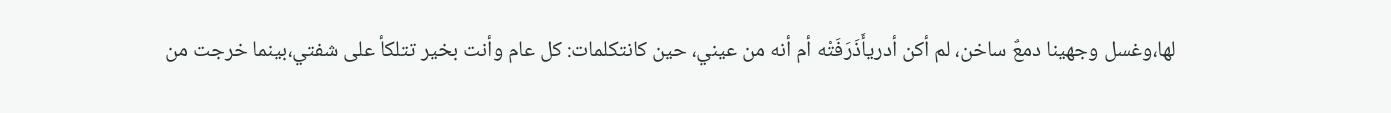لها،وغسل وجهينا دمعٌ ساخن، لم أكن أدريأَذَرَفَتْه أم أنه من عيني، حين كانتكلمات: كل عام وأنت بخير تتلكأ على شفتي،بينما خرجت من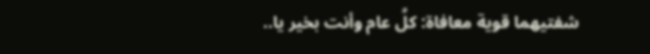شفتيهما قوية معافاة: كلَّ عام وأنت بخير يا..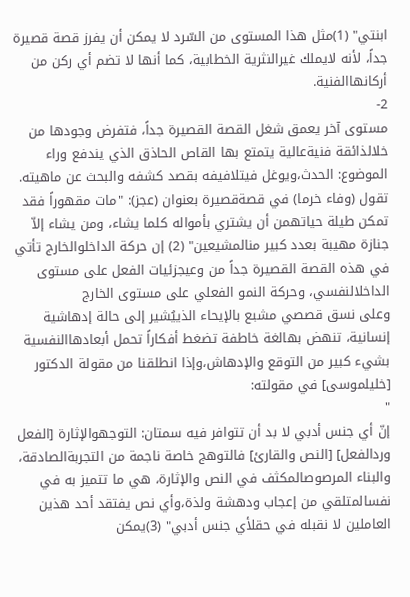ابنتي" (1)مثل هذا المستوى من السّرد لا يمكن أن يفرز قصة قصيرة جداً، لأنه لايملك غيرالنثرية الخطابية، كما أنها لا تضم أي ركن من أركانهاالفنية.
2-
مستوى آخر يعمق شغل القصة القصيرة جداً، فتفرض وجودها من خلالذائقة فنيةعالية يتمتع بها القاص الحاذق الذي يندفع وراء الموضوع: الحدث،ويوغل فيتلافيفه بقصد كشفه والبحث عن ماهيته.
تقول (وفاء خرما) في قصةقصيرة بعنوان (عجز): "مات مقهوراً فقد تمكن طيلة حياتهمن أن يشتري بأمواله كلما يشاء، ومن يشاء إلاّ جنازة مهيبة بعدد كبير منالمشيعين" (2) إن حركة الداخلوالخارج تأتي في هذه القصة القصيرة جداً من وعيجزئيات الفعل على مستوى الداخلالنفسي، وحركة النمو الفعلي على مستوى الخارج
وعلى نسق قصصي مشبع بالإيحاء الذييُشير إلى حالة إدهاشية إنسانية، تنهض بهالغة خاطفة تضغط أفكاراً تحمل أبعادهاالنفسية بشيء كبير من التوقع والإدهاش،وإذا انطلقنا من مقولة الدكتور [خليلموسى] في مقولته:
"
إنّ أي جنس أدبي لا بد أن تتوافر فيه سمتان: التوجهوالإثارة [الفعل وردالفعل] [النص والقارئ] فالتوهج خاصة ناجمة من التجربةالصادقة، والبناء المرصوصالمكثف في النص والإثارة، هي ما تتميز به في نفسالمتلقي من إعجاب ودهشة ولذة،وأي نص يفتقد أحد هذين العاملين لا نقبله في حقلأي جنس أدبي" (3)يمكن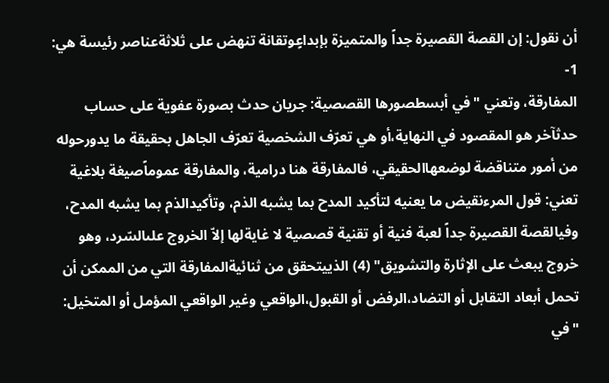أن نقول: إن القصة القصيرة جداً والمتميزة بإبداعٍوتقانة تنهض على ثلاثةعناصر رئيسة هي:
1-
المفارقة، وتعني "في أبسطصورها القصصية: جريان حدث بصورة عفوية على حساب حدثآخر هو المقصود في النهاية،أو هي تعرّف الشخصية تعرّف الجاهل بحقيقة ما يدورحوله من أمور متناقضة لوضعهاالحقيقي، فالمفارقة هنا درامية، والمفارقة عموماًصيغة بلاغية تعني: قول المرءنقيض ما يعنيه لتأكيد المدح بما يشبه الذم، وتأكيدالذم بما يشبه المدح، وفيالقصة القصيرة جداً لعبة فنية أو تقنية قصصية لا غايةلها إلاّ الخروج علىالسّرد، وهو خروج يبعث على الإثارة والتشويق" (4) الذييتحقق من ثنائيةالمفارقة التي من الممكن أن تحمل أبعاد التقابل أو التضاد،الرفض أو القبول،الواقعي وغير الواقعي المؤمل أو المتخيل:
"في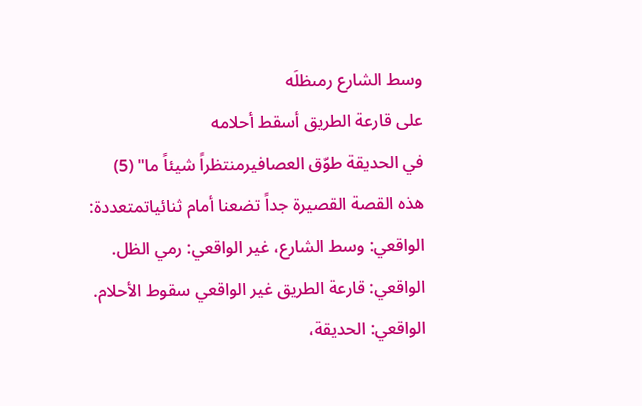وسط الشارع رمىظلَه
على قارعة الطريق أسقط أحلامه
في الحديقة طوّق العصافيرمنتظراً شيئاً ما" (5)
هذه القصة القصيرة جداً تضعنا أمام ثنائياتمتعددة:
الواقعي: وسط الشارع، غير الواقعي: رمي الظل.
الواقعي: قارعة الطريق غير الواقعي سقوط الأحلام.
الواقعي: الحديقة،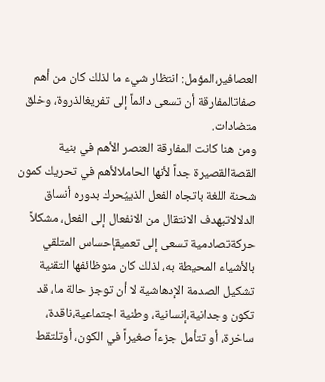العصافير،المؤمل: انتظار شيء ما لذلك كان من أهم صفاتالمفارقة أن تسعى دائماً إلى تفريغالذروة، وخلق متضادات.
ومن هنا كانت المفارقة العنصر الأهم في بنية القصةالقصيرة جداً لأنها الحاملالأهم في تحريك كمون شحنة اللغة باتجاه الفعل الذييُحرك بدوره أنساق الدلالاتبهدف الانتقال من الانفعال إلى الفعل، مشكلاً حركةتصادمية تسعى إلى تعميقإحساس المتلقي بالأشياء المحيطة به، لذلك كان منوظائفها التقنية تشكيل الصدمة الإدهاشية لا أن توجز حالة ما، قد تكون وجدانية،إنسانية، وطنية اجتماعية،ناقدة، ساخرة، أو تتأمل جزءاً صغيراً في الكون، أوتلتقط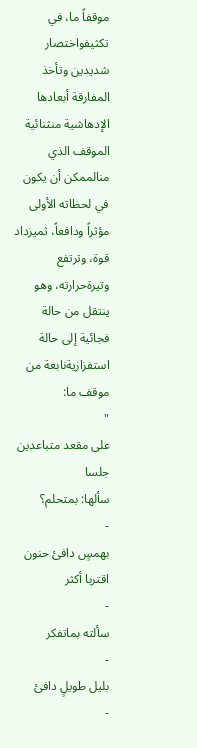موقفاً ما، في تكثيفواختصار شديدين وتأخذ المفارقة أبعادها الإدهاشية منثنائية الموقف الذي منالممكن أن يكون في لحظاته الأولى مؤثراً ودافعاً، ثميزداد قوة، وترتفع وتيرةحرارته، وهو ينتقل من حالة فجائية إلى حالة استفزازيةنابعة من موقف ما:
"
على مقعد متباعدين جلسا
سألها: بمتحلم؟
-
بهمسٍ دافئ حنون
اقتربا أكثر
-
سألته بماتفكر
-
بليل طويلٍ دافئ
-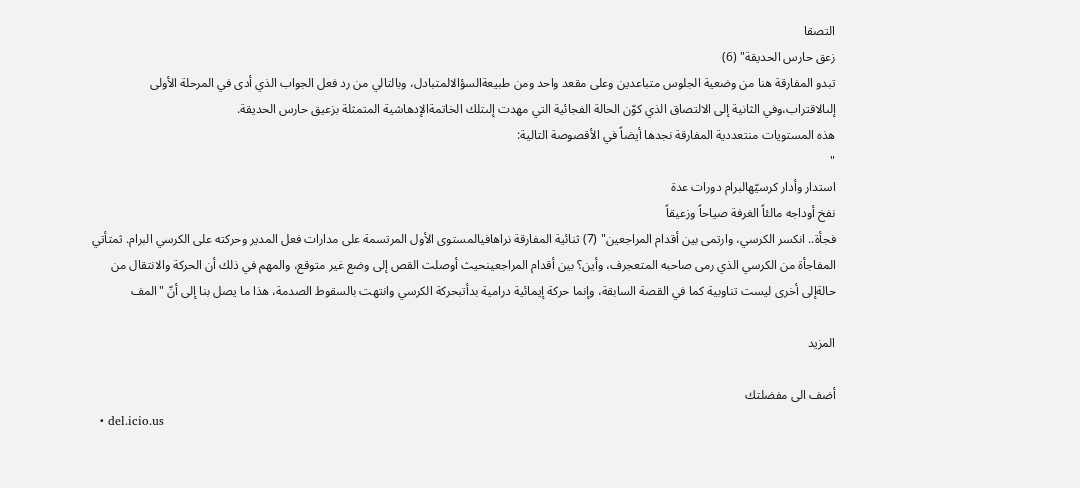التصقا
زعق حارس الحديقة" (6)
تبدو المفارقة هنا من وضعية الجلوس متباعدين وعلى مقعد واحد ومن طبيعةالسؤالالمتبادل، وبالتالي من رد فعل الجواب الذي أدى في المرحلة الأولى إلىالاقتراب،وفي الثانية إلى الالتصاق الذي كوّن الحالة الفجائية التي مهدت إلىتلك الخاتمةالإدهاشية المتمثلة بزعيق حارس الحديقة.
هذه المستويات منتعددية المفارقة نجدها أيضاً في الأقصوصة التالية:
"
استدار وأدار كرسيّهالبرام دورات عدة
نفخ أوداجه مالئاً الغرفة صياحاً وزعيقاً
فجأة.. انكسر الكرسي، وارتمى بين أقدام المراجعين" (7) ثنائية المفارقة نراهافيالمستوى الأول المرتسمة على مدارات فعل المدير وحركته على الكرسي البرام. ثمتأتي المفاجأة من الكرسي الذي رمى صاحبه المتعجرف، وأين؟ بين أقدام المراجعينحيث أوصلت القص إلى وضع غير متوقع، والمهم في ذلك أن الحركة والانتقال من حالةإلى أخرى ليست تناوبية كما في القصة السابقة، وإنما حركة إيمائية درامية بدأتبحركة الكرسي وانتهت بالسقوط الصدمة، هذا ما يصل بنا إلى أنّ "المف

المزيد

أضف الى مفضلتك
  • del.icio.us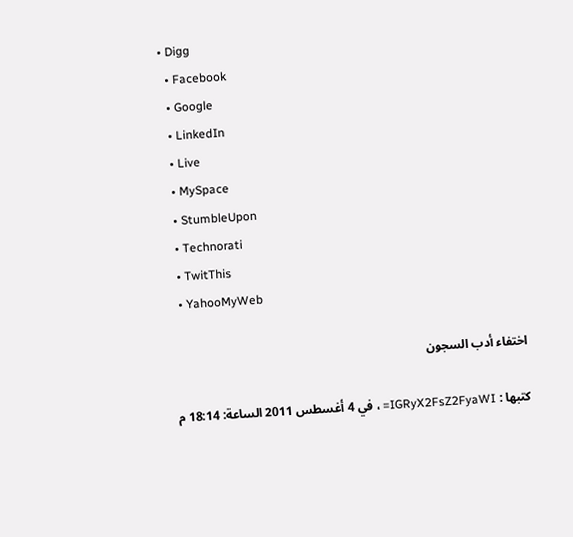• Digg
  • Facebook
  • Google
  • LinkedIn
  • Live
  • MySpace
  • StumbleUpon
  • Technorati
  • TwitThis
  • YahooMyWeb

اختفاء أدب السجون

كتبها : IGRyX2FsZ2FyaWI= ، في 4 أغسطس 2011 الساعة: 18:14 م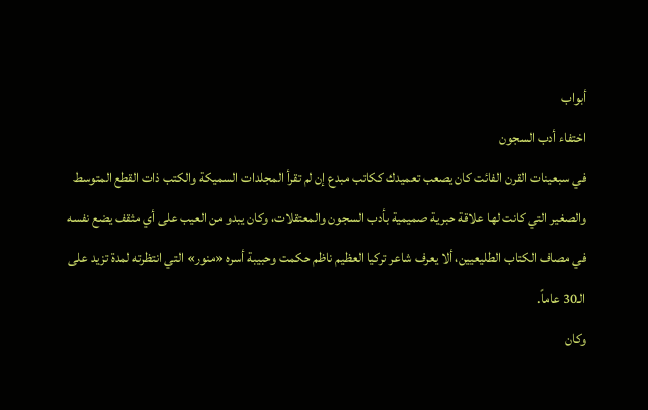أبواب
اختفاء أدب السجون
في سبعينات القرن الفائت كان يصعب تعميدك ككاتب مبدع إن لم تقرأ المجلدات السميكة والكتب ذات القطع المتوسط والصغير التي كانت لها علاقة حبرية صميمية بأدب السجون والمعتقلات، وكان يبدو من العيب على أي مثقف يضع نفسه في مصاف الكتاب الطليعيين، ألا يعرف شاعر تركيا العظيم ناظم حكمت وحبيبة أسره «منور» التي انتظرته لمدة تزيد على الـ30 عاماً.
وكان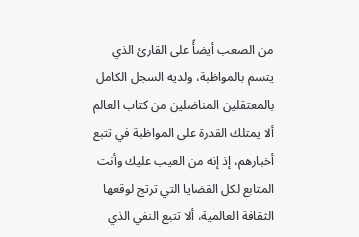من الصعب أيضأً على القارئ الذي يتسم بالمواظبة، ولديه السجل الكامل بالمعتقلين المناضلين من كتاب العالم ألا يمتلك القدرة على المواظبة في تتبع أخبارهم، إذ إنه من العيب عليك وأنت المتابع لكل القضايا التي ترتج لوقعها الثقافة العالمية، ألا تتبع النفي الذي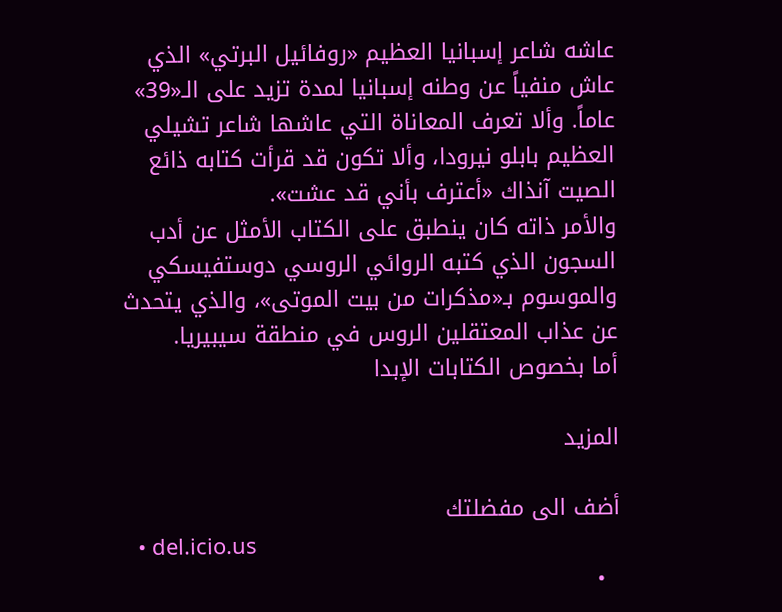عاشه شاعر إسبانيا العظيم «روفائيل البرتي» الذي عاش منفياً عن وطنه إسبانيا لمدة تزيد على الـ«39» عاماً. وألا تعرف المعاناة التي عاشها شاعر تشيلي العظيم بابلو نيرودا، وألا تكون قد قرأت كتابه ذائع الصيت آنذاك «أعترف بأني قد عشت».
والأمر ذاته كان ينطبق على الكتاب الأمثل عن أدب السجون الذي كتبه الروائي الروسي دوستفيسكي والموسوم بـ«مذكرات من بيت الموتى»، والذي يتحدث عن عذاب المعتقلين الروس في منطقة سيبيريا.
أما بخصوص الكتابات الإبدا

المزيد

أضف الى مفضلتك
  • del.icio.us
  •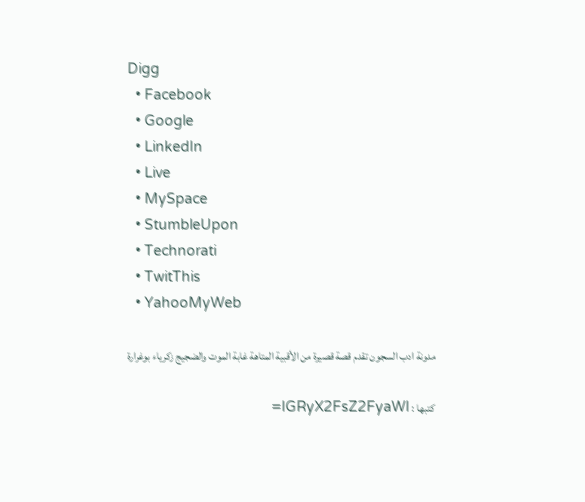Digg
  • Facebook
  • Google
  • LinkedIn
  • Live
  • MySpace
  • StumbleUpon
  • Technorati
  • TwitThis
  • YahooMyWeb

مدونة ادب السجون تقدم قصة قصيرة من الأقبية المتاهة غابة الموت والضجيج زكرياء بوغرارة

كتبها : IGRyX2FsZ2FyaWI=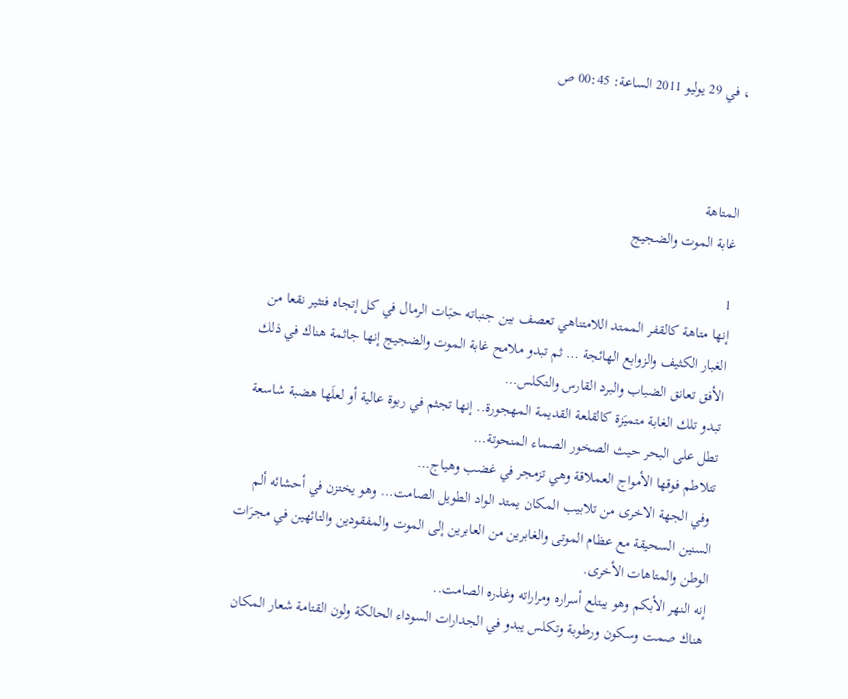، في 29 يوليو 2011 الساعة: 00:45 ص



المتاهة
غابة الموت والضجيج

1
إنها متاهة كالقفر الممتد اللامتناهي تعصف بين جنباته حبَات الرمال في كل إتجاه فتثير نقعا من الغبار الكثيف والزوابع الهائجة … ثم تبدو ملامح غابة الموت والضجيج إنها جاثمة هناك في ذلك الأفق تعانق الضباب والبرد القارس والتكلس…
تبدو تلك الغابة متميَزة كالقلعة القديمة المهجورة.. إنها تجثم في ربوة عالية أو لعلَها هضبة شاسعة تطل على البحر حيث الصخور الصماء المنحوتة…
تتلاطم فوقها الأمواج العملاقة وهي تزمجر في غضب وهياج…
 وفي الجهة الاخرى من تلابيب المكان يمتد الواد الطويل الصامت… وهو يختزن في أحشائه ألم السنين السحيقة مع عظام الموتى والغابرين من العابرين إلى الموت والمفقودين والتائهين في مجرَات الوطن والمتاهات الأخرى.
إنه النهر الأبكم وهو يبتلع أسراره ومراراته وغذره الصامت..
هناك صمت وسكون ورطوبة وتكلس يبدو في الجدارات السوداء الحالكة ولون القتامة شعار المكان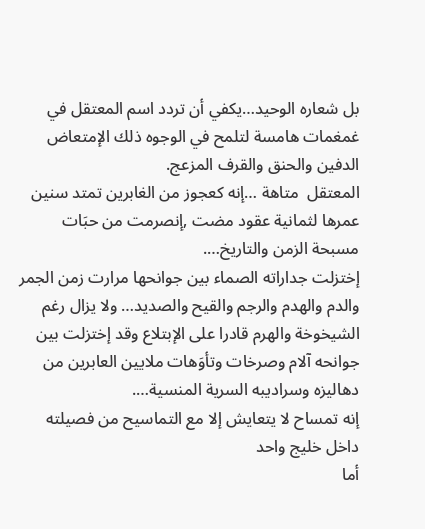بل شعاره الوحيد…يكفي أن تردد اسم المعتقل في غمغمات هامسة لتلمح في الوجوه ذلك الإمتعاض الدفين والحنق والقرف المزعج.
المعتقل  متاهة …إنه كعجوز من الغابرين تمتد سنين عمرها لثمانية عقود مضت ,إنصرمت من حبَات مسبحة الزمن والتاريخ….
إختزلت جداراته الصماء بين جوانحها مرارت زمن الجمر والدم والهدم والرجم والقيح والصديد… ولا يزال رغم الشيخوخة والهرم قادرا على الإبتلاع وقد إختزلت بين جوانحه آلام وصرخات وتأوَهات ملايين العابرين من دهاليزه وسراديبه السرية المنسية….
إنه تمساح لا يتعايش إلا مع التماسيح من فصيلته داخل خليج واحد
أما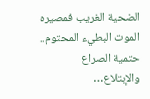الضحية الغريب فمصيره الموت البطيء المحتوم.. حتمية الصراع والإبتلاع…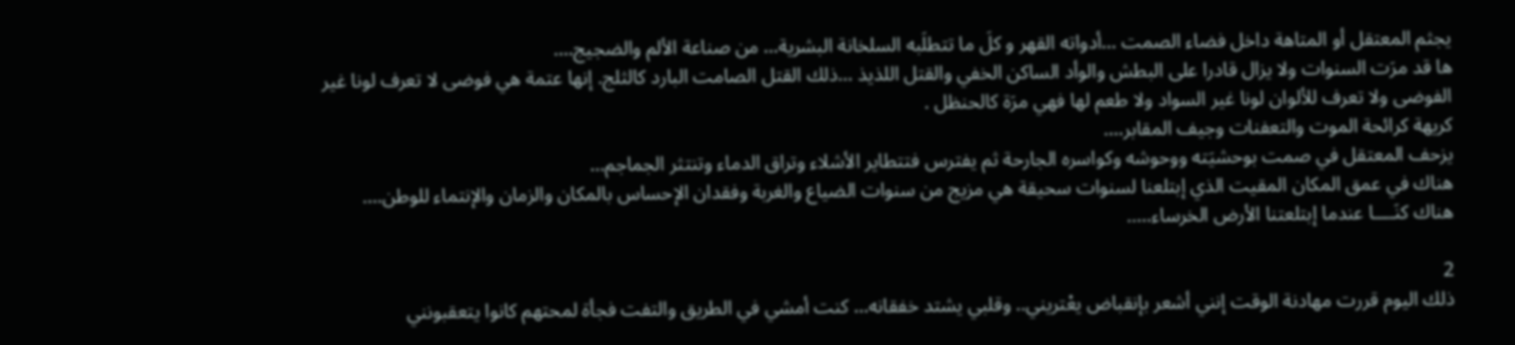يجثم المعتقل أو المتاهة داخل فضاء الصمت …أدواته القهر و كلَ ما تتطلَبه السلخانة البشرية… من صناعة الألم والضجيج….
ها قد مرَت السنوات ولا يزال قادرا على البطش والوأد الساكن الخفي والقتل اللذيذ …ذلك القتل الصامت البارد كالثلج. إنها عتمة هي فوضى لا تعرف لونا غير الفوضى ولا تعرف للألوان لونا غير السواد ولا طعم لها فهي مرَة كالحنظل .
كريهة كرائحة الموت والتعفنات وجيف المقابر….
يزحف المعتقل في صمت بوحشيَته ووحوشه وكواسره الجارحة ثم يفترس فتتطاير الأشلاء وتراق الدماء وتنتثر الجماجم…
هناك في عمق المكان المقيت الذي إبتلعنا لسنوات سحيقة هي مزيج من سنوات الضياع والغربة وفقدان الإحساس بالمكان والزمان والإنتماء للوطن….
هناك كنَــــا عندما إبتلعتنا الأرض الخرساء…..

2
ذلك اليوم قررت مهادنة الوقت إنني أشعر بإنقباض يعْتريني.. وقلبي يشتد خفقانه… كنت أمشي في الطريق والتفت فجأة لمحتهم كانوا يتعقبونني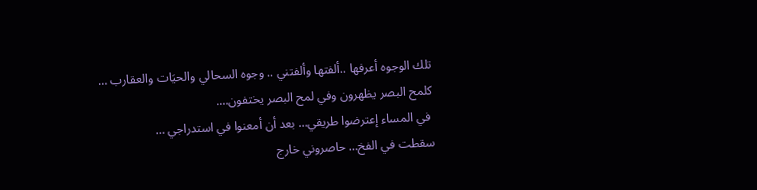تلك الوجوه أعرفها ..ألفتها وألفتني .. وجوه السحالي والحيَات والعقارب …
كلمح البصر يظهرون وفي لمح البصر يختفون….
 في المساء إعترضوا طريقي… بعد أن أمعنوا في استدراجي …
سقطت في الفخ… حاصروني خارج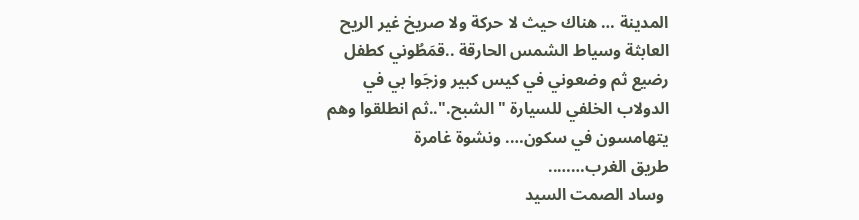المدينة … هناك حيث لا حركة ولا صريخ غير الريح العابثة وسياط الشمس الحارقة ..قمَطُوني كطفل رضيع ثم وضعوني في كيس كبير وزجَوا بي في الدولاب الخلفي للسيارة " الشبح."..ثم انطلقوا وهم يتهامسون في سكون…. ونشوة غامرة
طريق الغرب……..
 وساد الصمت السيد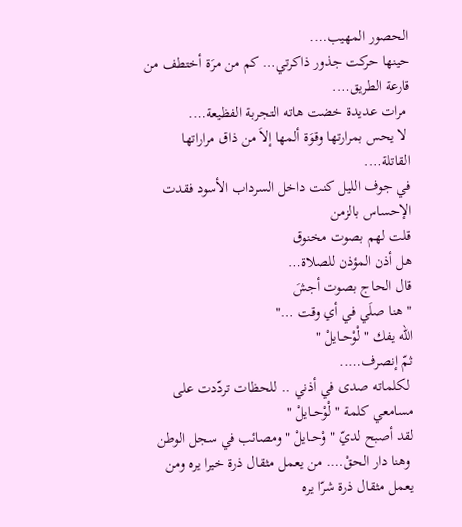الحصور المهيب….
حينها حركت جذور ذاكرتي… كم من مرَة أختطف من قارعة الطريق….
 مرات عديدة خضت هاته التجربة الفظيعة….
 لا يحس بمرارتها وقوَة ألمها إلاَ من ذاق مراراتها القاتلة….
في جوف الليل كنت داخل السرداب الأسود فقدت الإحساس بالزمن
قلت لهم بصوت مخنوق
هل أذن المؤذن للصلاة…
قال الحاج بصوت أجشَ
" هنا صلَي في أي وقت …"
الله يفك " لْوْحــايلْ "
ثمّ إنصرف…..
 لكلماته صدى في أذني .. للحظات تردّدت على مسامعي كلمة " لْوْحــايلْ "
لقد أصبح لديّ " وْحــايلْ " ومصائب في سجل الوطن
 وهنا دار الحقْ…. من يعمل مثقال ذرة خيرا يره ومن يعمل مثقال ذرة شرّا يره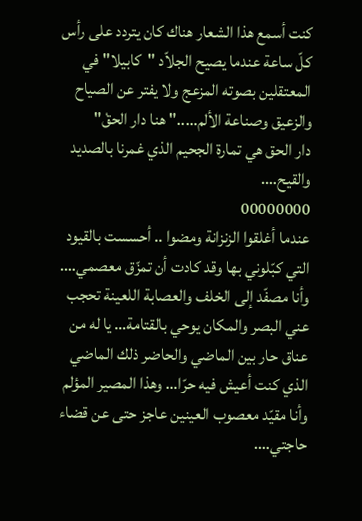كنت أسمع هذا الشعار هناك كان يتردد على رأس كلّ ساعة عندما يصيح الجلاّد "كابيلا" في المعتقلين بصوته المزعج ولا يفتر عن الصياح والزعيق وصناعة الألم….." هنا دار الحقْ"
دار الحق هي تمارة الجحيم الذي غمرنا بالصديد والقيح….
00000000
عندما أغلقوا الزنزانة ومضوا .. أحسست بالقيود التي كبّلوني بها وقد كادت أن تمزّق معصمي…. وأنا مصفّد إلى الخلف والعصابة اللعينة تحجب عني البصر والمكان يوحي بالقتامة… يا له من عناق حار بين الماضي والحاضر ذلك الماضي الذي كنت أعيش فيه حرّا… وهذا المصير المؤلم وأنا مقيّد معصوب العينين عاجز حتى عن قضاء حاجتي….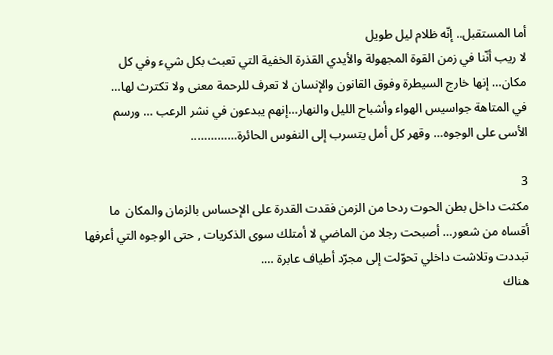أما المستقبل.. إنّه ظلام ليل طويل
لا ريب أنّنا في زمن القوة المجهولة والأيدي القذرة الخفية التي تعبث بكل شيء وفي كل مكان… إنها خارج السيطرة وفوق القانون والإنسان لا تعرف للرحمة معنى ولا تكترث لها…
في المتاهة جواسيس الهواء وأشباح الليل والنهار…إنهم يبدعون في نشر الرعب … ورسم الأسى على الوجوه… وقهر كل أمل يتسرب إلى النفوس الحائرة…………..

3
مكثت داخل بطن الحوت ردحا من الزمن فقدت القدرة على الإحساس بالزمان والمكان  ما أقساه من شعور… أصبحت رجلا من الماضي لا أمتلك سوى الذكريات , حتى الوجوه التي أعرفها تبددت وتلاشت داخلي تحوّلت إلى مجرّد أطياف عابرة ….
هناك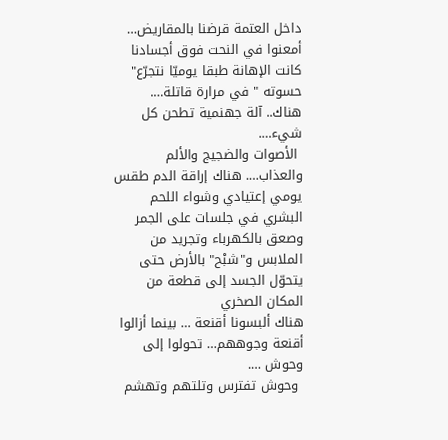داخل العتمة قرضنا بالمقاريض… أمعنوا في النحت فوق أجسادنا كانت الإهانة طبقا يوميّا نتجرّع" حسوته " في مرارة قاتلة….
هناك.. آلة جهنمية تطحن كل شيء….
 الأصوات والضجيج والألم والعذاب…. هناك إراقة الدم طقس يومي إعتيادي وشواء اللحم البشري في جلسات على الجمر وصعق بالكهرباء وتجريد من الملابس و"شبْح" بالأرض حتى يتحوّل الجسد إلى قطعة من المكان الصخري
هناك ألبسونا أقنعة … بينما أزالوا أقنعة وجوههم… تحولوا إلى وحوش ….
 وحوش تفترس وتلتهم وتهشم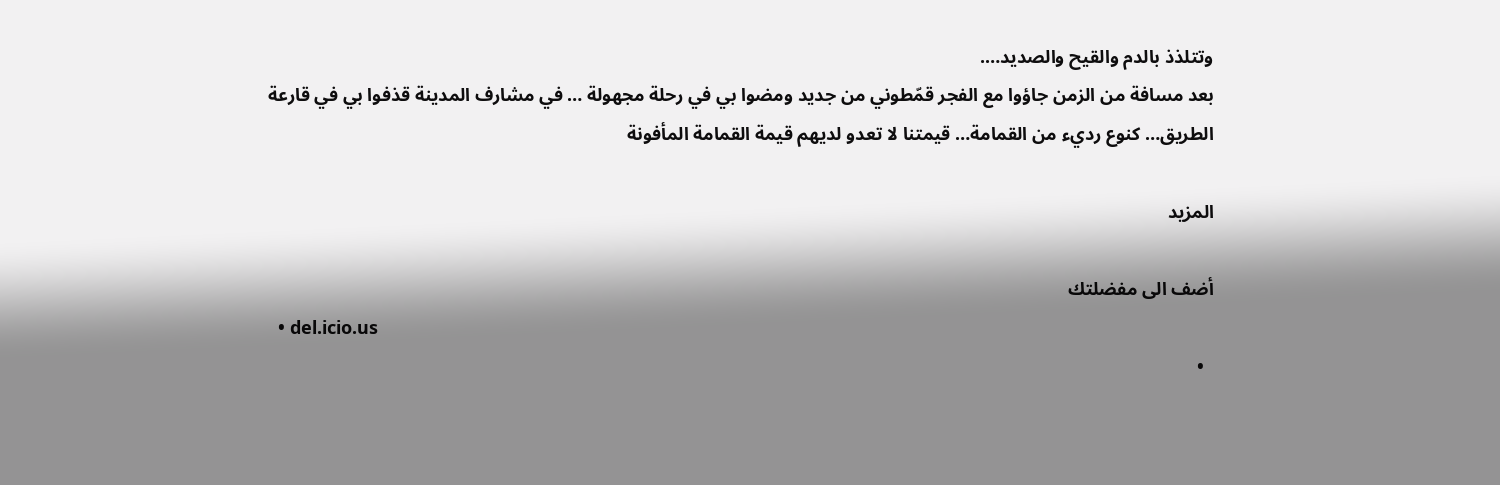وتتلذذ بالدم والقيح والصديد….
بعد مسافة من الزمن جاؤوا مع الفجر قمّطوني من جديد ومضوا بي في رحلة مجهولة … في مشارف المدينة قذفوا بي في قارعة الطريق… كنوع رديء من القمامة… قيمتنا لا تعدو لديهم قيمة القمامة المأفونة

المزيد

أضف الى مفضلتك
  • del.icio.us
  •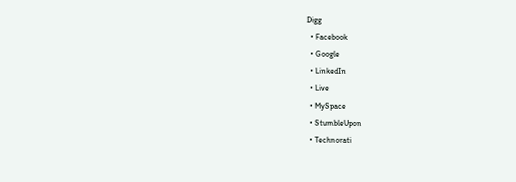Digg
  • Facebook
  • Google
  • LinkedIn
  • Live
  • MySpace
  • StumbleUpon
  • Technorati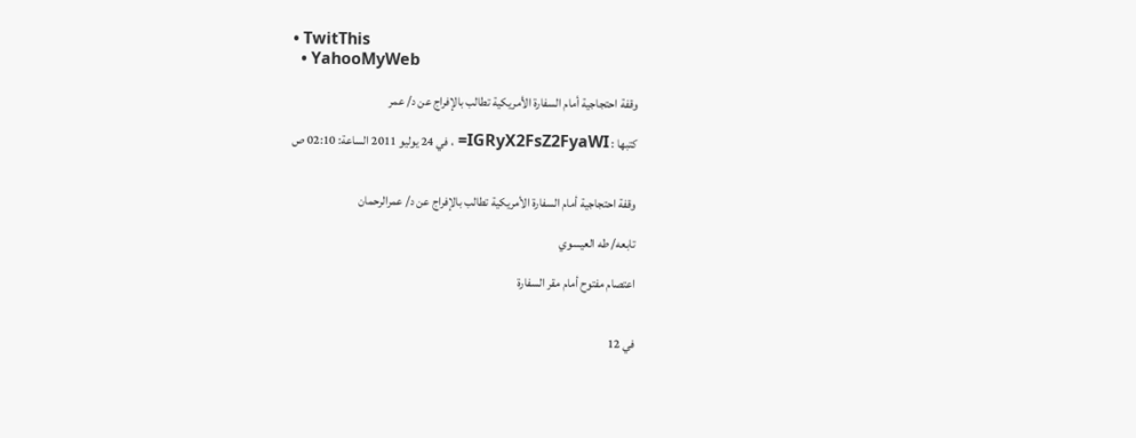• TwitThis
  • YahooMyWeb

وقفة احتجاجية أمام السفارة الأمريكية تطالب بالإفراج عن د/ عمر

كتبها : IGRyX2FsZ2FyaWI= ، في 24 يوليو 2011 الساعة: 02:10 ص


وقفة احتجاجية أمام السفارة الأمريكية تطالب بالإفراج عن د/ عمرالرحمان

تابعه/ طه العيسوي

اعتصام مفتوح أمام مقر السفارة


في 12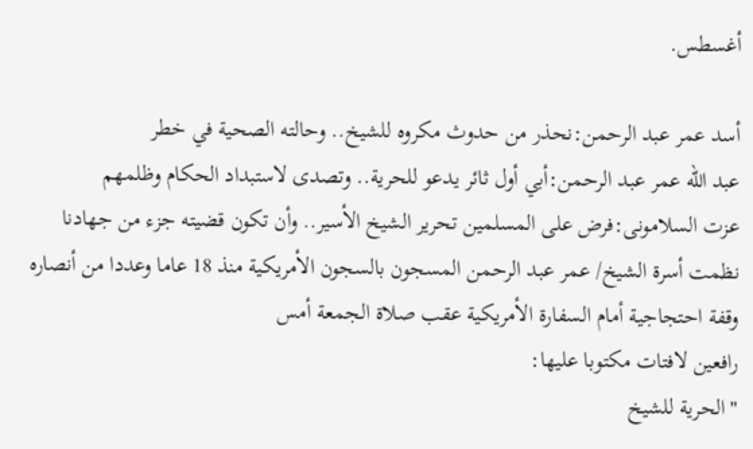أغسطس.

أسد عمر عبد الرحمن:نحذر من حدوث مكروه للشيخ.. وحالته الصحية في خطر
عبد الله عمر عبد الرحمن:أبي أول ثائر يدعو للحرية.. وتصدى لاستبداد الحكام وظلمهم
عزت السلامونى:فرض على المسلمين تحرير الشيخ الأسير.. وأن تكون قضيته جزء من جهادنا
نظمت أسرة الشيخ/ عمر عبد الرحمن المسجون بالسجون الأمريكية منذ 18 عاما وعددا من أنصاره وقفة احتجاجية أمام السفارة الأمريكية عقب صلاة الجمعة أمس
رافعين لافتات مكتوبا عليها:
"الحرية للشيخ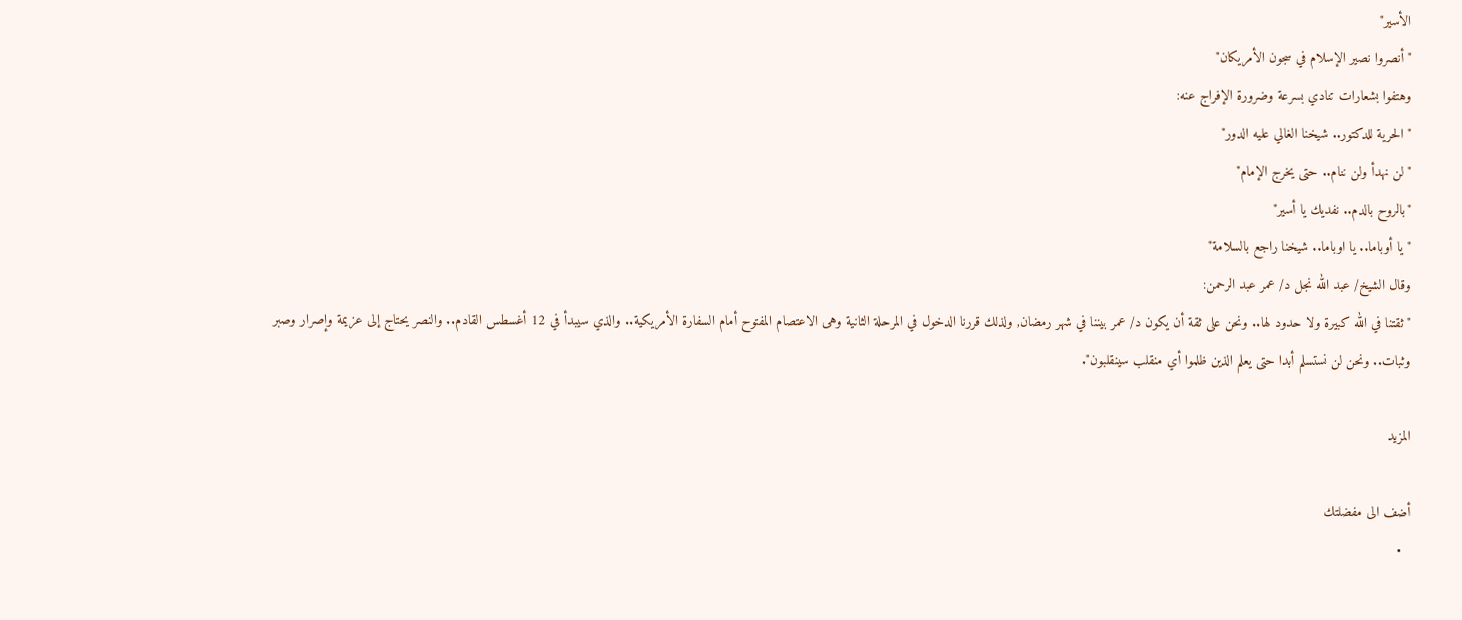الأسير"
"أنصروا نصير الإسلام في سجون الأمريكان"
وهتفوا بشعارات تنادي بسرعة وضرورة الإفراج عنه:
"الحرية للدكتور.. شيخنا الغالي عليه الدور"
"لن نهدأ ولن ننام.. حتى يخرج الإمام"
"بالروح بالدم.. نفديك يا أسير"
"يا أوباما.. يا اوباما.. شيخنا راجع بالسلامة"
وقال الشيخ/ عبد الله نجل د/ عمر عبد الرحمن:
" ثقتنا في الله كبيرة ولا حدود لها.. ونحن على ثقة أن يكون د/ عمر بيننا في شهر رمضان, ولذلك قررنا الدخول في المرحلة الثانية وهى الاعتصام المفتوح أمام السفارة الأمريكية.. والذي سيبدأ في 12 أغسطس القادم.. والنصر يحتاج إلى عزيمة وإصرار وصبر وثبات.. ونحن لن نستسلم أبدا حتى يعلم الذين ظلموا أي منقلب سينقلبون".

المزيد

أضف الى مفضلتك
  •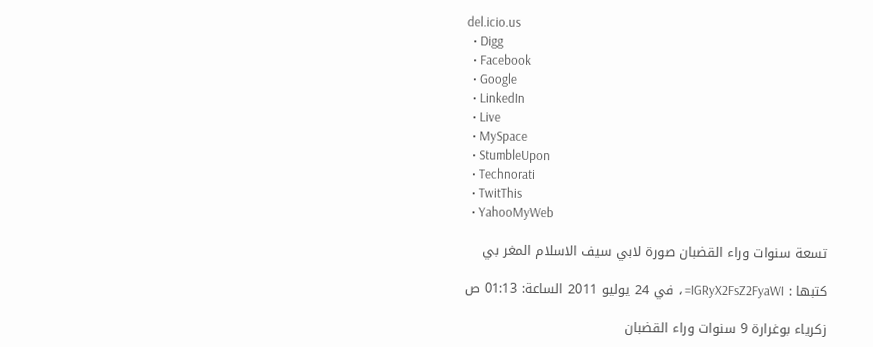del.icio.us
  • Digg
  • Facebook
  • Google
  • LinkedIn
  • Live
  • MySpace
  • StumbleUpon
  • Technorati
  • TwitThis
  • YahooMyWeb

تسعة سنوات وراء القضبان صورة لابي سيف الاسلام المغر بي

كتبها : IGRyX2FsZ2FyaWI= ، في 24 يوليو 2011 الساعة: 01:13 ص

زكرياء بوغرارة 9 سنوات وراء القضبان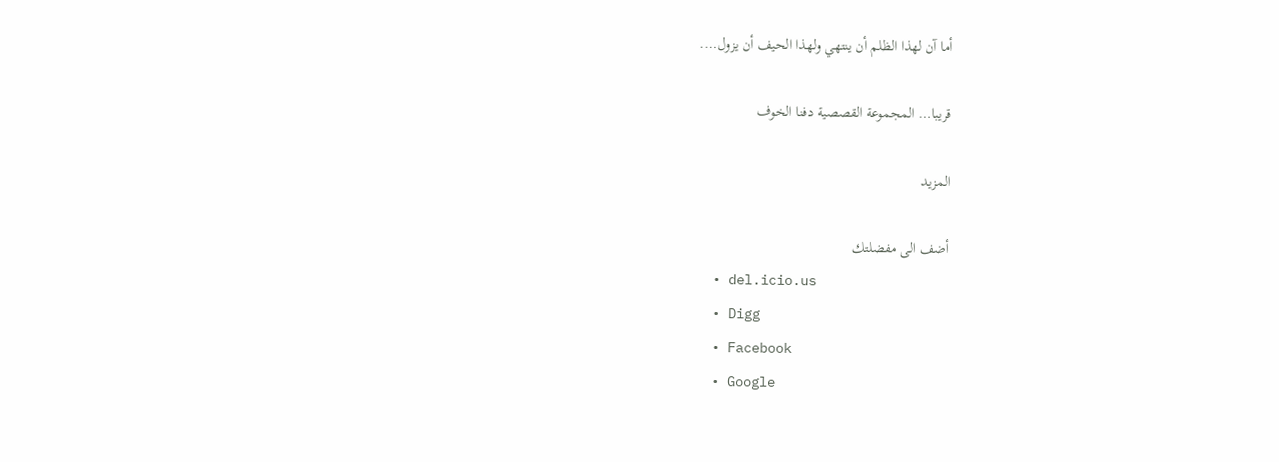أما آن لهذا الظلم أن ينتهي ولهذا الحيف أن يزول….

قريبا… المجموعة القصصية دفنا الخوف

المزيد

أضف الى مفضلتك
  • del.icio.us
  • Digg
  • Facebook
  • Google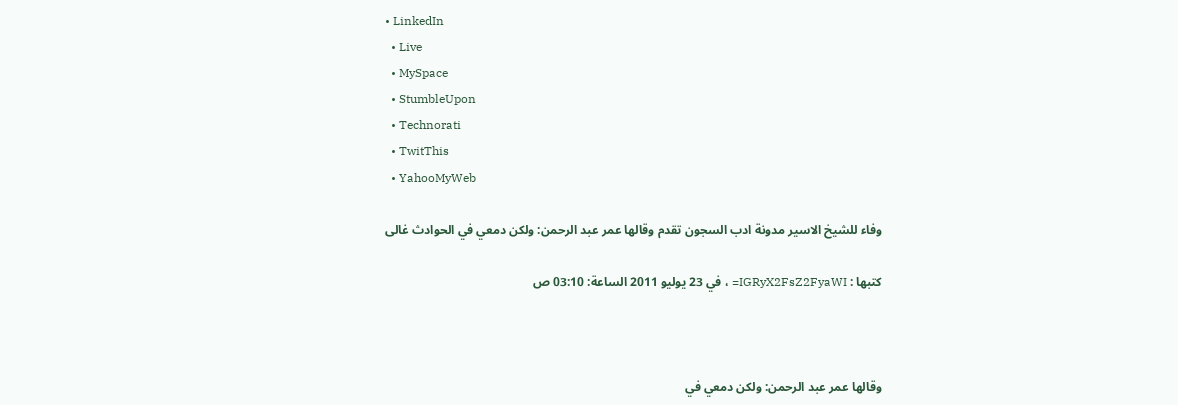• LinkedIn
  • Live
  • MySpace
  • StumbleUpon
  • Technorati
  • TwitThis
  • YahooMyWeb

وفاء للشيخ الاسير مدونة ادب السجون تقدم وقالها عمر عبد الرحمن: ولكن دمعي في الحوادث غالى

كتبها : IGRyX2FsZ2FyaWI= ، في 23 يوليو 2011 الساعة: 03:10 ص



وقالها عمر عبد الرحمن: ولكن دمعي في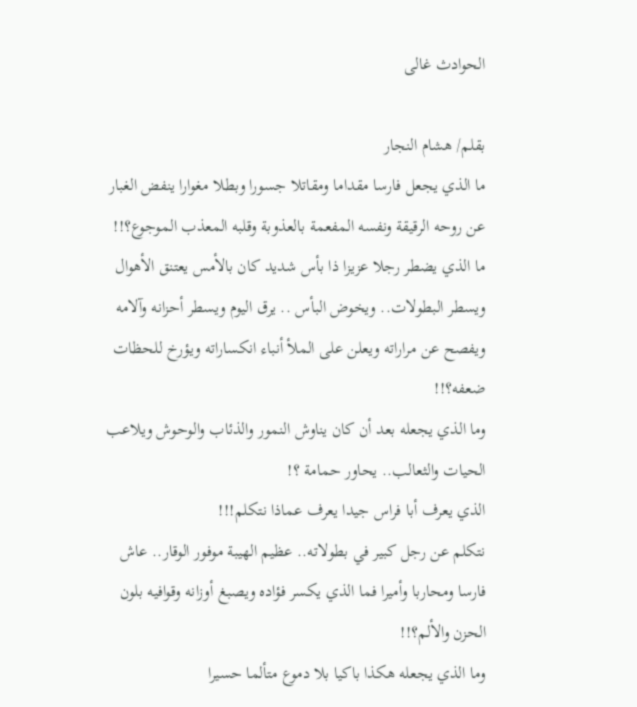الحوادث غالى

بقلم/ هشام النجار
ما الذي يجعل فارسا مقداما ومقاتلا جسورا وبطلا مغوارا ينفض الغبار عن روحه الرقيقة ونفسه المفعمة بالعذوبة وقلبه المعذب الموجوع؟!!
ما الذي يضطر رجلا عزيزا ذا بأس شديد كان بالأمس يعتنق الأهوال ويسطر البطولات.. ويخوض البأس .. يرق اليوم ويسطر أحزانه وآلامه ويفصح عن مراراته ويعلن على الملأ أنباء انكساراته ويؤرخ للحظات ضعفه؟!!
وما الذي يجعله بعد أن كان يناوش النمور والذئاب والوحوش ويلاعب الحيات والثعالب.. يحاور حمامة ؟!
الذي يعرف أبا فراس جيدا يعرف عماذا نتكلم!!!
نتكلم عن رجل كبير في بطولاته.. عظيم الهيبة موفور الوقار.. عاش فارسا ومحاربا وأميرا فما الذي يكسر فؤاده ويصبغ أوزانه وقوافيه بلون الحزن والألم؟!!
وما الذي يجعله هكذا باكيا بلا دموع متألما حسيرا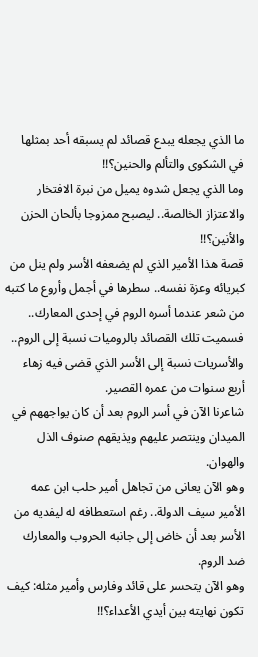ما الذي يجعله يبدع قصائد لم يسبقه أحد بمثلها في الشكوى والتألم والحنين؟!!
وما الذي يجعل شدوه يميل من نبرة الافتخار والاعتزاز الخالصة.. ليصبح ممزوجا بألحان الحزن والأنين؟!!
قصة هذا الأمير الذي لم يضعفه الأسر ولم ينل من كبريائه وعزة نفسه.. سطرها في أجمل وأروع ما كتبه من شعر عندما أسره الروم في إحدى المعارك.. فسميت تلك القصائد بالروميات نسبة إلى الروم.. والأسريات نسبة إلى الأسر الذي قضى فيه زهاء أربع سنوات من عمره القصير.
شاعرنا الآن في أسر الروم بعد أن كان يواجههم في الميدان وينتصر عليهم ويذيقهم صنوف الذل والهوان.
وهو الآن يعانى من تجاهل أمير حلب ابن عمه الأمير سيف الدولة.. رغم استعطافه له ليفديه من الأسر بعد أن خاض إلى جانبه الحروب والمعارك ضد الروم.
وهو الآن يتحسر على قائد وفارس وأمير مثله: كيف تكون نهايته بين أيدي الأعداء؟!!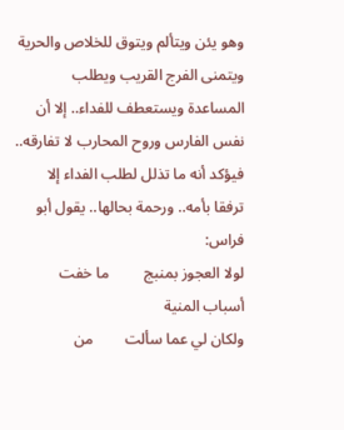وهو يئن ويتألم ويتوق للخلاص والحرية ويتمنى الفرج القريب ويطلب المساعدة ويستعطف للفداء.. إلا أن نفس الفارس وروح المحارب لا تفارقه.. فيؤكد أنه ما تذلل لطلب الفداء إلا ترفقا بأمه.. ورحمة بحالها.. يقول أبو فراس:
لولا العجوز بمنبج         ما خفت أسباب المنية
ولكان لي عما سألت        من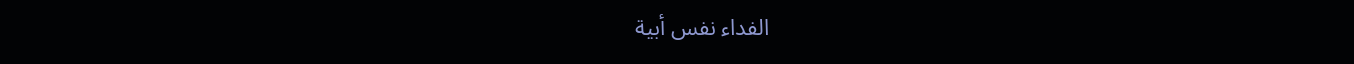الفداء نفس أبية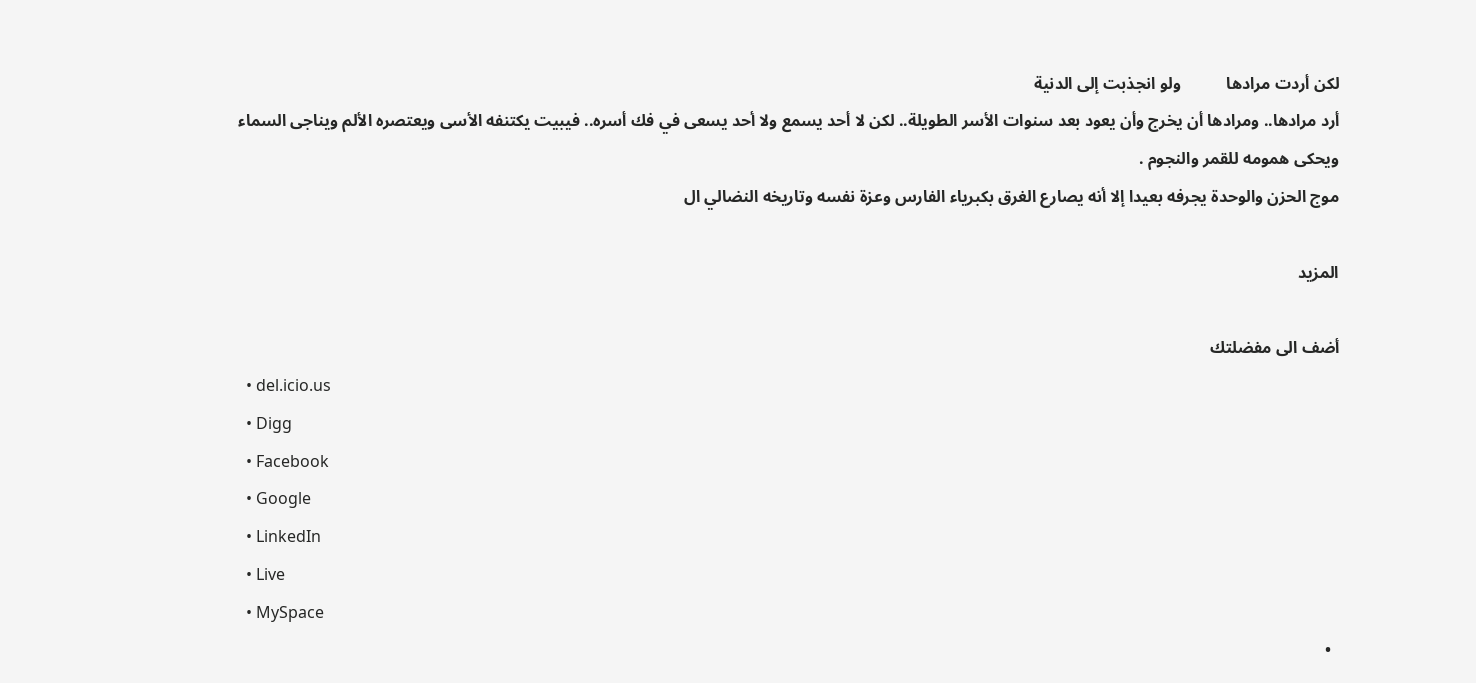لكن أردت مرادها           ولو انجذبت إلى الدنية
أرد مرادها.. ومرادها أن يخرج وأن يعود بعد سنوات الأسر الطويلة.. لكن لا أحد يسمع ولا أحد يسعى في فك أسره.. فيبيت يكتنفه الأسى ويعتصره الألم ويناجى السماء ويحكى همومه للقمر والنجوم .
موج الحزن والوحدة يجرفه بعيدا إلا أنه يصارع الغرق بكبرياء الفارس وعزة نفسه وتاريخه النضالي ال

المزيد

أضف الى مفضلتك
  • del.icio.us
  • Digg
  • Facebook
  • Google
  • LinkedIn
  • Live
  • MySpace
  •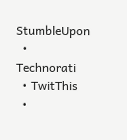StumbleUpon
  • Technorati
  • TwitThis
  •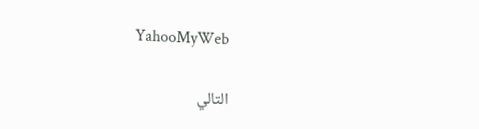YahooMyWeb

التالي